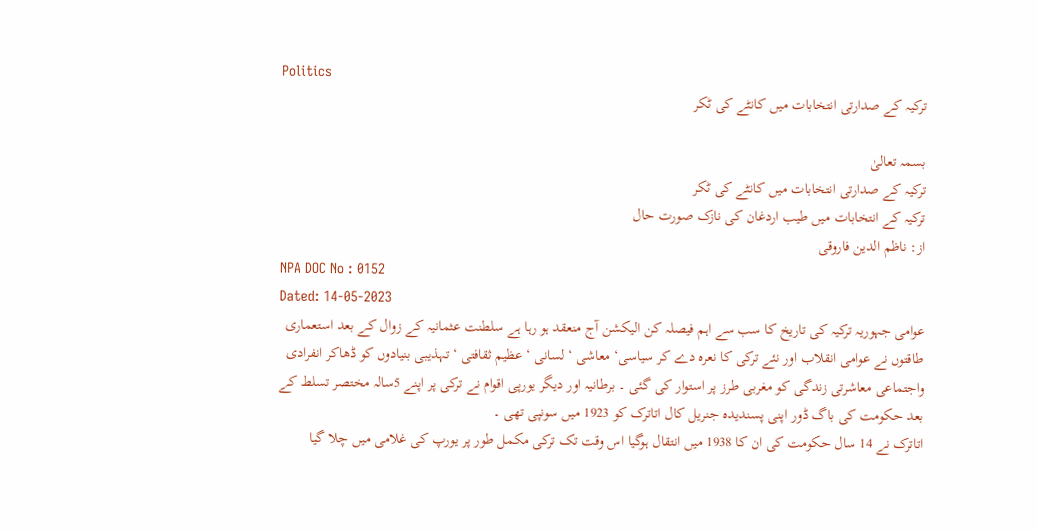Politics
ترکیہ کے صدارتی انتخابات میں کانٹے کی ٹکر

بسمہ تعالیٰ
ترکیہ کے صدارتی انتخابات میں کانٹے کی ٹکر
ترکیہ کے انتخابات میں طیب اردغان کی نازک صورت حال
از: ناظم الدین فاروقی
NPA DOC No : 0152
Dated: 14-05-2023
عوامی جہوریہ ترکیہ کی تاریخ کا سب سے اہم فیصلہ کن الیکشن آج منعقد ہو رہا ہے سلطنت عثمانیہ کے زوال کے بعد استعماری طاقتوں نے عوامی انقلاب اور نئے ترکی کا نعرہ دے کر سیاسی‘ معاشی ‘ لسانی ‘ عظیم ثقافتی ‘ تہذیبی بنیادوں کو ڈھاکر انفرادی واجتماعی معاشرتی زندگی کو مغربی طرز پر استوار کی گئی ۔ برطانیہ اور دیگر یورپی اقوام نے ترکی پر اپنے 5سالہ مختصر تسلط کے بعد حکومت کی باگ ڈور اپنی پسندیدہ جنریل کال اتاترک کو 1923 میں سونپی تھی ۔
اتاترک نے 14 سال حکومت کی ان کا 1938 میں انتقال ہوگیا اس وقت تک ترکی مکمل طور پر یورپ کی غلامی میں چلا گیا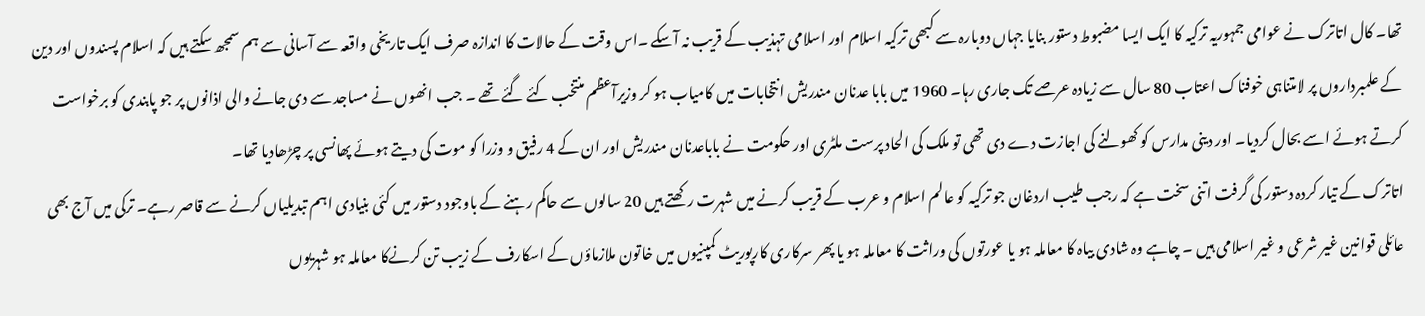تھا۔ کال اتاترک نے عوامی جمہوریہ ترکیہ کا ایک ایسا مضبوط دستور بنایا جہاں دوبارہ سے کبھی ترکیہ اسلام اور اسلامی تہذیب کے قریب نہ آسکے ۔اس وقت کے حالات کا اندازہ صرف ایک تاریخی واقعہ سے آسانی سے ہم سمجھ سکتے ہیں کہ اسلام پسندوں اور دین کے علمبرداروں پر لامتناہی خوفناک اعتاب 80 سال سے زیادہ عرصے تک جاری رہا۔ 1960 میں بابا عدنان مندریش انتخابات میں کامیاب ہو کر وزیرآعظم منتخب کئے گئے تھے ۔ جب انھوں نے مساجد سے دی جانے والی اذانوں پر جو پابندی کو برخواست کرتے ہوئے اسے بحال کردیا۔ اور دینی مدارس کو کھولنے کی اجازت دے دی تھی تو ملک کی الحاد پرست ملٹری اور حکومت نے باباعدنان مندریش اور ان کے 4 رفیق و وزرا کو موت کی دیتے ہوئے پھانسی پر چڑھادیا تھا۔
اتاترک کے تیار کردہ دستور کی گرفت اتنی سخت ہے کہ رجب طیب اردغان جو ترکیہ کو عالم اسلام و عرب کے قریب کرنے میں شہرت رکھتے ہیں 20 سالوں سے حاکم رہنے کے باوجود دستور میں کئی بنیادی اہم تبدیلیاں کرنے سے قاصر رہے۔ ترکی میں آج بھی عائلی قوانین غیر شرعی و غیر اسلامی ہیں ۔ چاہے وہ شادی بیاہ کا معاملہ ہو یا عورتوں کی وراثت کا معاملہ ہو یا پھر سرکاری کارپوریٹ کمپنیوں میں خاتون ملازماؤں کے اسکارف کے زیب تن کرنےکا معاملہ ہو شہریوں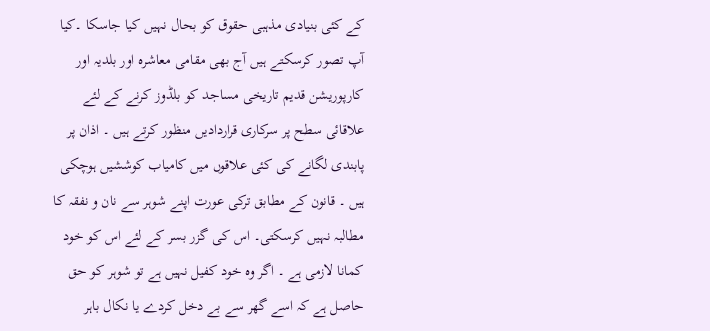کے کئی بنیادی مذہبی حقوق کو بحال نہیں کیا جاسکا ۔کیا آپ تصور کرسکتے ہیں آج بھی مقامی معاشرہ اور بلدیہ اور کارپوریشن قدیم تاریخی مساجد کو بلڈوز کرنے کے لئے علاقائی سطح پر سرکاری قراردادیں منظور کرتے ہیں ۔ اذان پر پابندی لگانے کی کئی علاقوں میں کامیاب کوششیں ہوچکی ہیں ۔ قانون کے مطابق ترکی عورت اپنے شوہر سے نان و نفقہ کا مطالبہ نہیں کرسکتی۔ اس کی گزر بسر کے لئے اس کو خود کمانا لازمی ہے ۔ اگر وہ خود کفیل نہیں ہے تو شوہر کو حق حاصل ہے کہ اسے گھر سے بے دخل کردے یا نکال باہر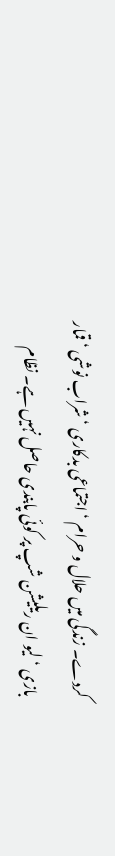کردے۔ زندگی میں حلال و حرام ‘ اجتماعی بدکاری ‘ شراب نوشی ‘ قمار بازی ‘ لیو ان ریلیشن شپ پر کوئی پابندی حاصل نہیں ہے۔ نظام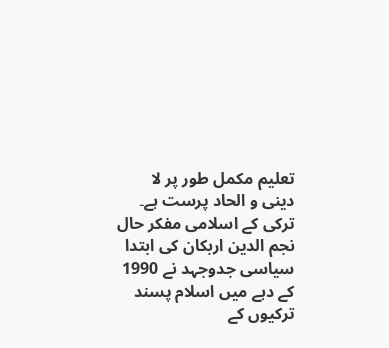تعلیم مکمل طور پر لا دینی و الحاد پرست ہے۔
ترکی کے اسلامی مفکر حال نجم الدین اربکان کی ابتدا سیاسی جدوجہد نے 1990 کے دہے میں اسلام پسند ترکیوں کے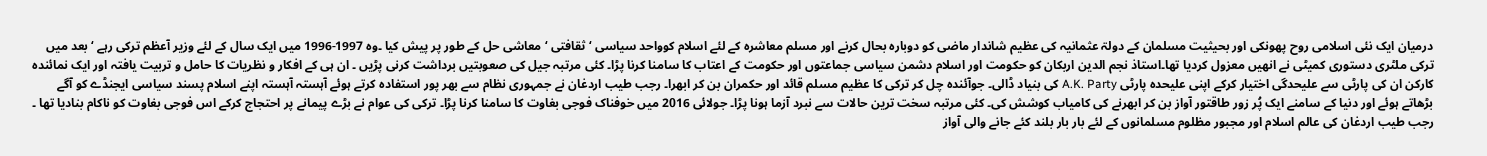درمیان ایک نئی اسلامی روح پھونکی اور بحیثیت مسلمان کے دولۃ عثمانیہ کی عظیم شاندار ماضی کو دوبارہ بحال کرنے اور مسلم معاشرہ کے لئے اسلام کوواحد سیاسی ‘ ثقافتی ‘ معاشی حل کے طور پر پیش کیا ۔وہ 1997-1996 میں ایک سال کے لئے وزیر آعظم ترکی رہے ‘ بعد میں ترکی ملٹری دستوری کمیٹی نے انھیں معزول کردیا تھا۔استاذ نجم الدین اربکان کو حکومت اور اسلام دشمن سیاسی جماعتوں اور حکومت کے اعتاب کا سامنا کرنا پڑا۔ کئی مرتبہ جیل کی صعوبتیں برداشت کرنی پڑیں ۔ ان ہی کے افکار و نظریات کا حامل و تربیت یافتہ اور ایک نمائندہ کارکن ان کی پارٹی سے علیحدگی اختیار کرکے اپنی علیحدہ پارٹی A.K. Party کی بنیاد ڈالی۔ جوآئندہ چل کر ترکی کا عظیم مسلم قائد اور حکمران بن کر ابھرا۔ رجب طیب اردغان نے جمہوری نظام سے بھر پور استفادہ کرتے ہوئے آہستہ آہستہ اپنے اسلام پسند سیاسی ایجنڈے کو آگے بڑھاتے ہوئے اور دنیا کے سامنے ایک پُر زور طاقتور آواز بن کر ابھرنے کی کامیاب کوشش کی۔ کئی مرتبہ سخت ترین حالات سے نبرد آزما ہونا پڑا۔ جولائی 2016 میں خوفناک فوجی بغاوت کا سامنا کرنا پڑا۔ ترکی کی عوام نے بڑے پیمانے پر احتجاج کرکے اس فوجی بغاوت کو ناکام بنادیا تھا ۔
رجب طیب اردغان کی عالم اسلام اور مجبور مظلوم مسلمانوں کے لئے بار بار بلند کئے جانے والی آواز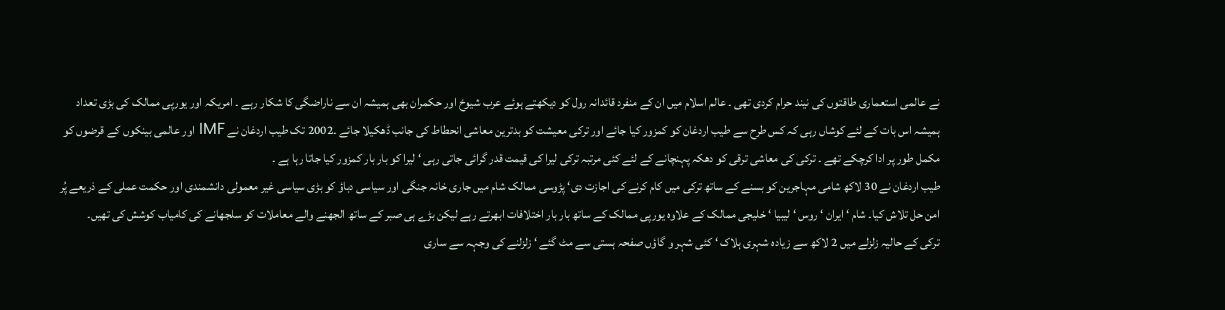نے عالمی استعماری طاقتوں کی نیند حرام کردی تھی ۔ عالم اسلام میں ان کے منفرد قائدانہ رول کو دیکھتے ہوئے عرب شیوخ اور حکمران بھی ہمیشہ ان سے ناراضگی کا شکار رہے ۔ امریکہ اور یورپی ممالک کی بڑی تعداد ہمیشہ اس بات کے لئے کوشاں رہی کہ کس طرح سے طیب اردغان کو کمزور کیا جائے اور ترکی معیشت کو بدترین معاشی انحطاط کی جانب ڈھکیلا جائے ۔2002 تک طیب اردغان نے IMF اور عالمی بینکوں کے قرضوں کو مکمل طور پر ادا کرچکے تھے ۔ ترکی کی معاشی ترقی کو دھکہ پہنچانے کے لئے کئی مرتبہ ترکی لیرا کی قیمت قدر گرائی جاتی رہی ‘ لیرا کو بار بار کمزور کیا جاتا رہا ہے ۔
طیب اردغان نے 30 لاکھ شامی مہاجرین کو بسنے کے ساتھ ترکی میں کام کرنے کی اجازت دی‘ پڑوسی ممالک شام میں جاری خانہ جنگی اور سیاسی دباؤ کو بڑی سیاسی غیر معمولی دانشمندی اور حکمت عملی کے ذریعے پُر امن حل تلاش کیا۔ شام ‘ ایران ‘ روس ‘ لیبیا ‘ خلیجی ممالک کے علاوہ یورپی ممالک کے ساتھ بار بار اختلافات ابھرتے رہے لیکن بڑے ہی صبر کے ساتھ الجھنے والے معاملات کو سلجھانے کی کامیاب کوشش کی تھیں۔
ترکی کے حالیہ زلزلے میں 2 لاکھ سے زیادہ شہری ہلاک ‘ کئی شہر و گاؤں صفحہ ہستی سے مٹ گئے ‘ زلزلنے کی وجہہ سے ساری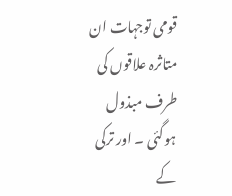قومی توجہات ان متاثرہ علاقوں کی طرف مبذول ہوگئی ۔ اور ترکی کے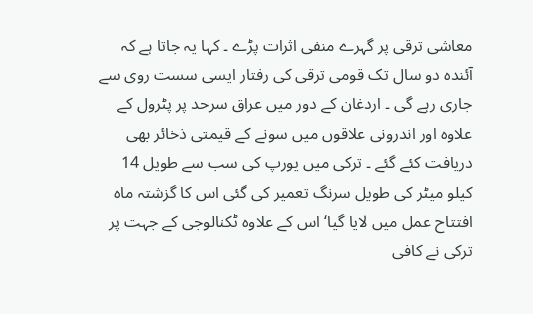معاشی ترقی پر گہرے منفی اثرات پڑے ۔ کہا یہ جاتا ہے کہ آئندہ دو سال تک قومی ترقی کی رفتار ایسی سست روی سے جاری رہے گی ۔ اردغان کے دور میں عراق سرحد پر پٹرول کے علاوہ اور اندرونی علاقوں میں سونے کے قیمتی ذخائر بھی دریافت کئے گئے ۔ ترکی میں یورپ کی سب سے طویل 14 کیلو میٹر کی طویل سرنگ تعمیر کی گئی اس کا گزشتہ ماہ افتتاح عمل میں لایا گیا‘ اس کے علاوہ ٹکنالوجی کے جہت پر ترکی نے کافی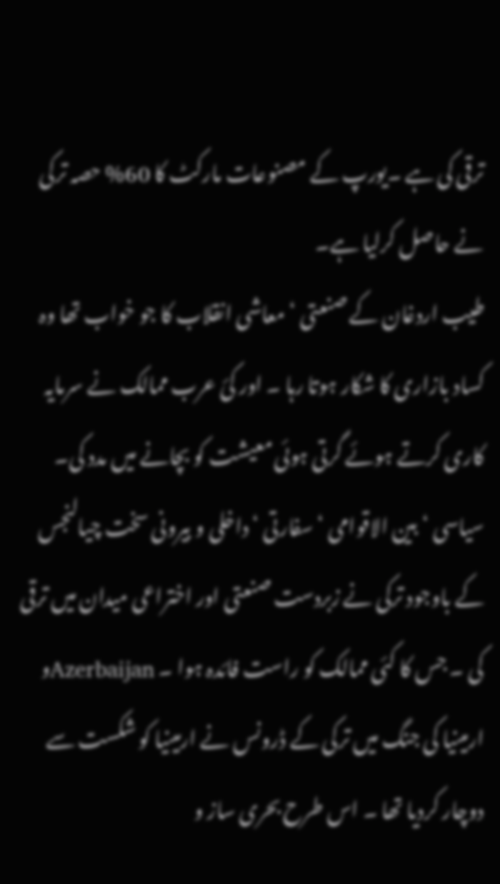ترقی کی ہے ۔یورپ کے مصنوعات مارکٹ کا 60% حصہ ترکی نے حاصل کرلیا ہے۔
طیب اردغان کے صنعتی ‘ معاشی انقلاب کا جو خواب تھا وہ کساد بازاری کا شکار ہوتا رہا ۔ اور کئ عرب ممالک نے سرمایہ کاری کرتے ہوئے گرتی ہوئی معیشت کو بچانے میں مدد کی۔ سیاسی ‘ بین الاقوامی ‘ سفارتی ‘ داخلی و بیرونی سخت چیالنجس کے باوجود ترکی نے زبردست صنعتی اور اختراعی میدان میں ترقی کی ۔ جس کا کئی ممالک کو راست فائدہ ہوا ۔ Azerbaijanو ارمینیا کی جنگ میں ترکی کے ڈرونس نے ارمینیا کو شکست سے دوچار کردیا تھا ۔ اس طرح بحری ساز و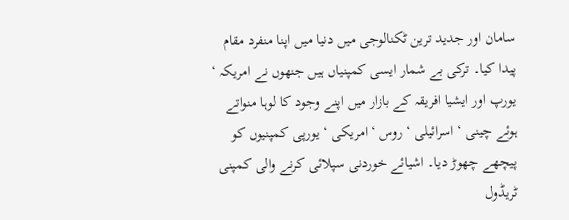سامان اور جدید ترین ٹکنالوجی میں دنیا میں اپنا منفرد مقام پیدا کیا۔ ترکی بے شمار ایسی کمپنیاں ہیں جنھوں نے امریکہ ‘ یورپ اور ایشیا افریقہ کے بازار میں اپنے وجود کا لوہا منواتے ہوئے چینی ‘ اسرائیلی ‘ روس ‘ امریکی ‘ یورپی کمپنیوں کو پیچھے چھوڑ دیا۔ اشیائے خوردنی سپلائی کرنے والی کمپنی ٹریڈول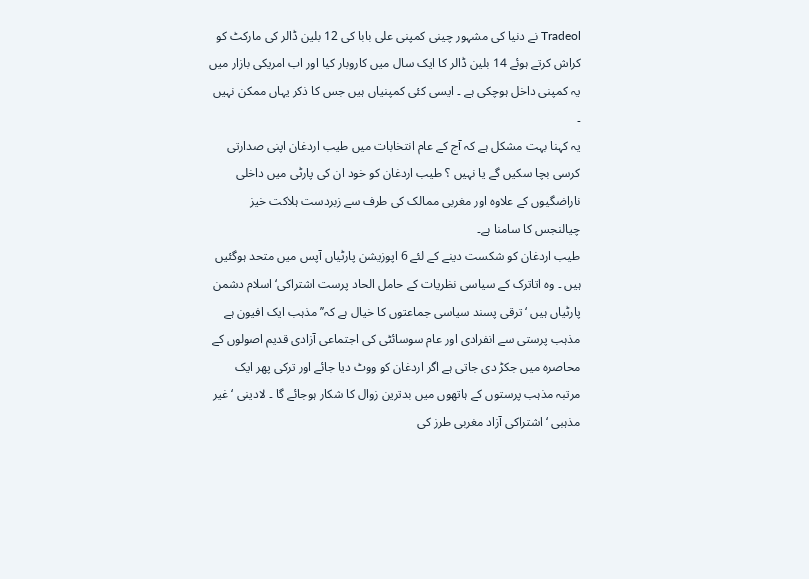Tradeol نے دنیا کی مشہور چینی کمپنی علی بابا کی 12 بلین ڈالر کی مارکٹ کو کراش کرتے ہوئے 14 بلین ڈالر کا ایک سال میں کاروبار کیا اور اب امریکی بازار میں یہ کمپنی داخل ہوچکی ہے ۔ ایسی کئی کمپنیاں ہیں جس کا ذکر یہاں ممکن نہیں ۔
یہ کہنا بہت مشکل ہے کہ آج کے عام انتخابات میں طیب اردغان اپنی صدارتی کرسی بچا سکیں گے یا نہیں ؟ طیب اردغان کو خود ان کی پارٹی میں داخلی ناراضگیوں کے علاوہ اور مغربی ممالک کی طرف سے زبردست ہلاکت خیز چیالنجس کا سامنا ہے۔
طیب اردغان کو شکست دینے کے لئے 6 اپوزیشن پارٹیاں آپس میں متحد ہوگئیں ہیں ۔ وہ اتاترک کے سیاسی نظریات کے حامل الحاد پرست اشتراکی‘ اسلام دشمن پارٹیاں ہیں ‘ترقی پسند سیاسی جماعتوں کا خیال ہے کہ’’ مذہب ایک افیون ہے مذہب پرستی سے انفرادی اور عام سوسائٹی کی اجتماعی آزادی قدیم اصولوں کے محاصرہ میں جکڑ دی جاتی ہے اگر اردغان کو ووٹ دیا جائے اور ترکی پھر ایک مرتبہ مذہب پرستوں کے ہاتھوں میں بدترین زوال کا شکار ہوجائے گا ۔ لادینی ‘ غیر مذہبی ‘ اشتراکی آزاد مغربی طرز کی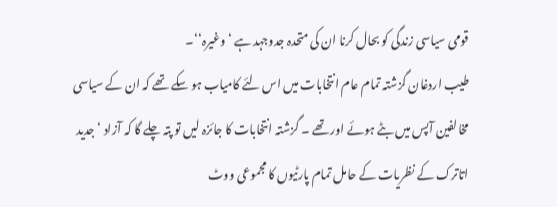قومی سیاسی زندگی کو بحال کرنا ان کی متحدہ جدوجہد ہے ‘ وغیرہ‘‘۔
طیب اردغان گزشتہ تمام عام انتخابات میں اس لئے کامیاب ہو سکے تھے کہ ان کے سیاسی مخالفین آپس میں بٹے ہوئے اور تھے ۔ گزشتہ انتخابات کا جائزہ لیں تو پتہ چلے گا کہ آزاد ‘ جدید اتاترک کے نظریات کے حامل تمام پارٹیوں کا مجموعی ووٹ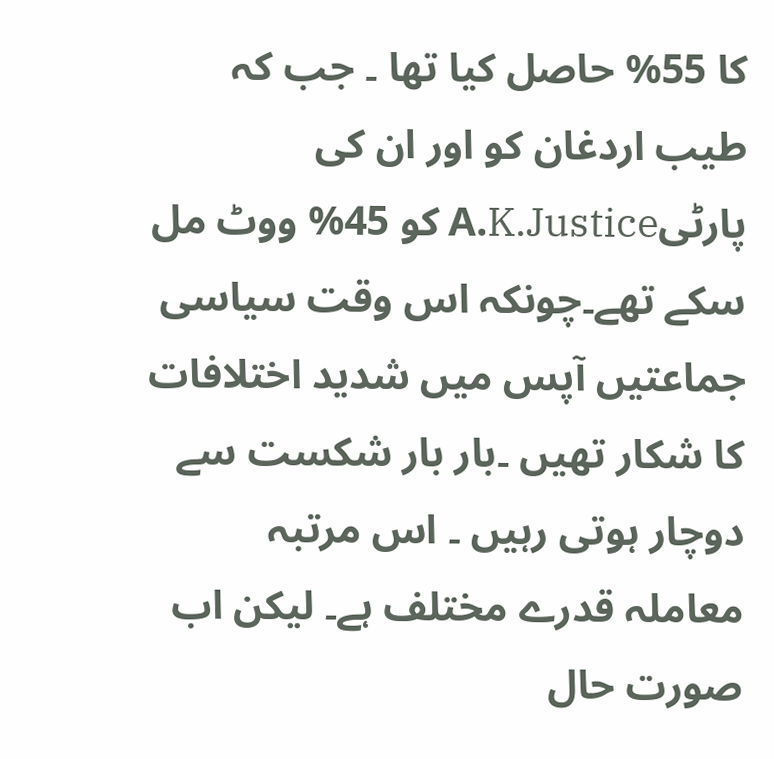کا 55% حاصل کیا تھا ۔ جب کہ طیب اردغان کو اور ان کی پارٹیA.K.Justice کو 45% ووٹ مل سکے تھے۔چونکہ اس وقت سیاسی جماعتیں آپس میں شدید اختلافات کا شکار تھیں ۔بار بار شکست سے دوچار ہوتی رہیں ۔ اس مرتبہ معاملہ قدرے مختلف ہے۔ لیکن اب صورت حال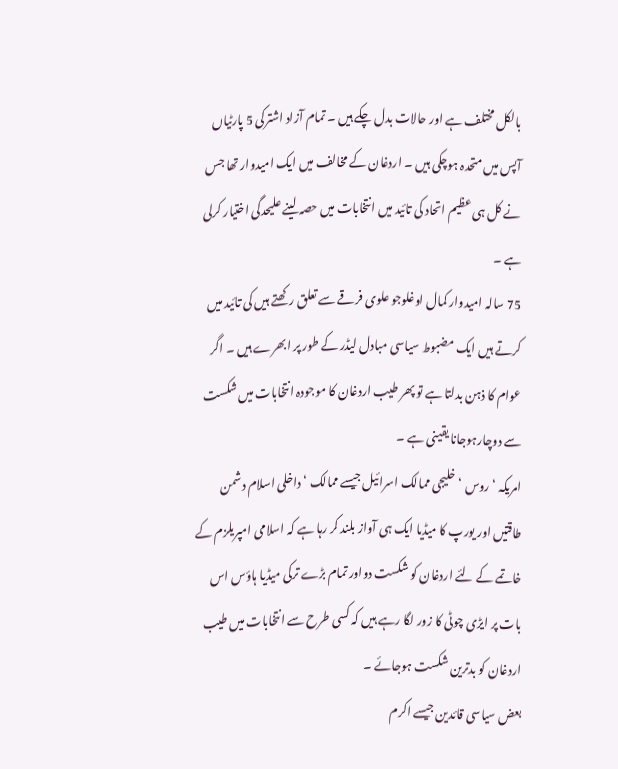بالکل مختلف ہے اور حالات بدل چکے ہیں ۔ تمام آزاد اشترکی 5 پارٹیاں آپس میں متحدہ ہوچکی ہیں ۔ اردغان کے مخالف میں ایک امیدوار تھا جس نے کل ہی عظیم اتحاد کی تائید میں انتخابات میں حصہ لینے علیحدگی اختیار کرلی ہے ۔
75 سالہ امیدوار کمال اوغلوجو علوی فرقے سے تعلق رکھتے ہیں کی تائید میں کرتے ہیں ایک مضبوط سیاسی مبادل لیڈر کے طور پر ابھرے ہیں ۔ اگر عوام کا ذہن بدلتا ہے تو پھر طیب اردغان کا موجودہ انتخابات میں شکست سے دوچارہوجانا یقینی ہے ۔
امریکہ ‘ روس ‘ خلیجی ممالک اسرائیل جیسے ممالک ‘ داخلی اسلام دشمن طاقتیں اور یورپ کا میڈیا ایک ہی آواز بلند کر رہا ہے کہ اسلامی امپریلزم کے خاتمے کے لئے اردغان کو شکست دواور تمام بڑے ترکی میڈیا ہاؤس اس بات پر ایڑی چوٹی کا زور لگا رہے ہیں کہ کسی طرح سے انتخابات میں طیب اردغان کو بدترین شکست ہوجائے ۔
بعض سیاسی قائدین جیسے اکرم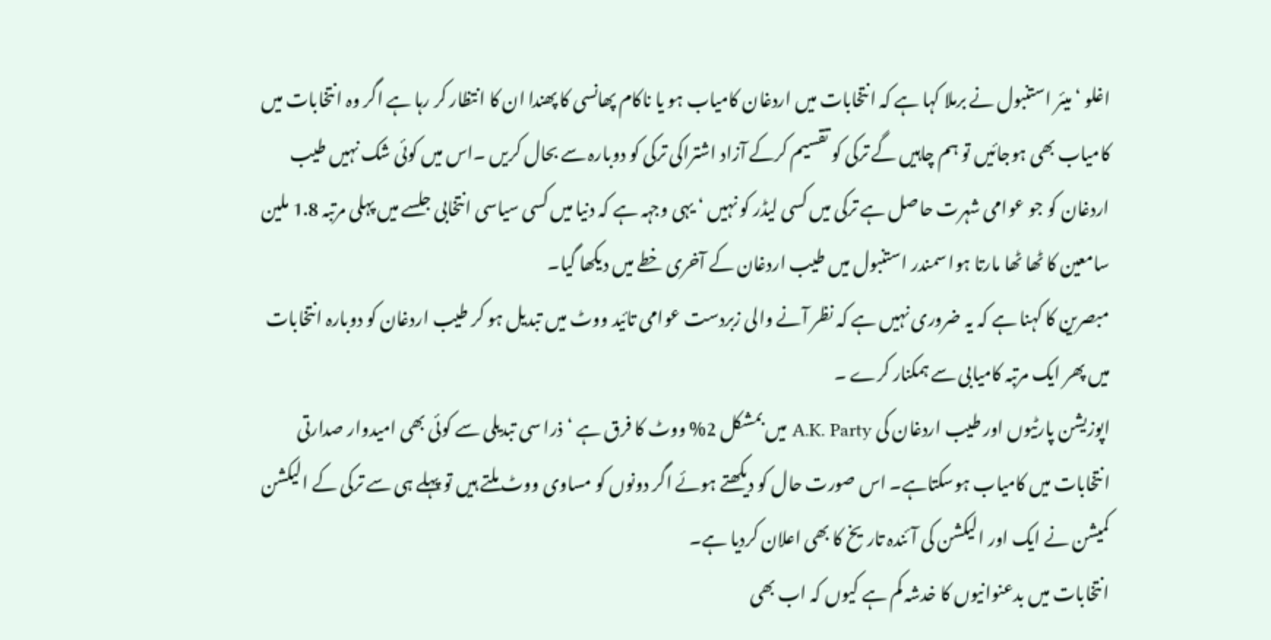اغلو ‘ میئر استنبول نے برملا کہا ہے کہ انتخابات میں اردغان کامیاب ہو یا ناکام پھانسی کا پھندا ان کا انتظار کر رہا ہے اگر وہ انتخابات میں کامیاب بھی ہوجائیں تو ہم چاہیں گے ترکی کو تقسیم کرکے آزاد اشتراکی ترکی کو دوبارہ سے بحال کریں ۔اس میں کوئی شک نہیں طیب اردغان کو جو عوامی شہرت حاصل ہے ترکی میں کسی لیڈر کو نہیں ‘ یہی وجہہ ہے کہ دنیا میں کسی سیاسی انتخابی جلسے میں پہلی مرتبہ 1.8 ملین سامعین کا ٹھا ٹھا مارتا ہوا سمندر استنبول میں طیب اردغان کے آخری خطے میں دیکھا گیا۔
مبصرین کا کہنا ہے کہ یہ ضروری نہیں ہے کہ نظر آنے والی زبردست عوامی تائید ووٹ میں تبدیل ہو کر طیب اردغان کو دوبارہ انتخابات میں پھر ایک مرتبہ کامیابی سے ہمکنار کرے ۔
اپوزیشن پارٹیوں اور طیب اردغان کی A.K. Party میں بمشکل 2% ووٹ کا فرق ہے ‘ ذرا سی تبدیلی سے کوئی بھی امیدوار صدارتی انتخابات میں کامیاب ہوسکتاہے۔ اس صورت حال کو دیکھتے ہوئے اگر دونوں کو مساوی ووٹ ملتے ہیں تو پہلے ہی سے ترکی کے الیکشن کمیشن نے ایک اور الیکشن کی آئندہ تاریخ کا بھی اعلان کردیا ہے۔
انتخابات میں بدعنوانیوں کا خدشہ کم ہے کیوں کہ اب بھی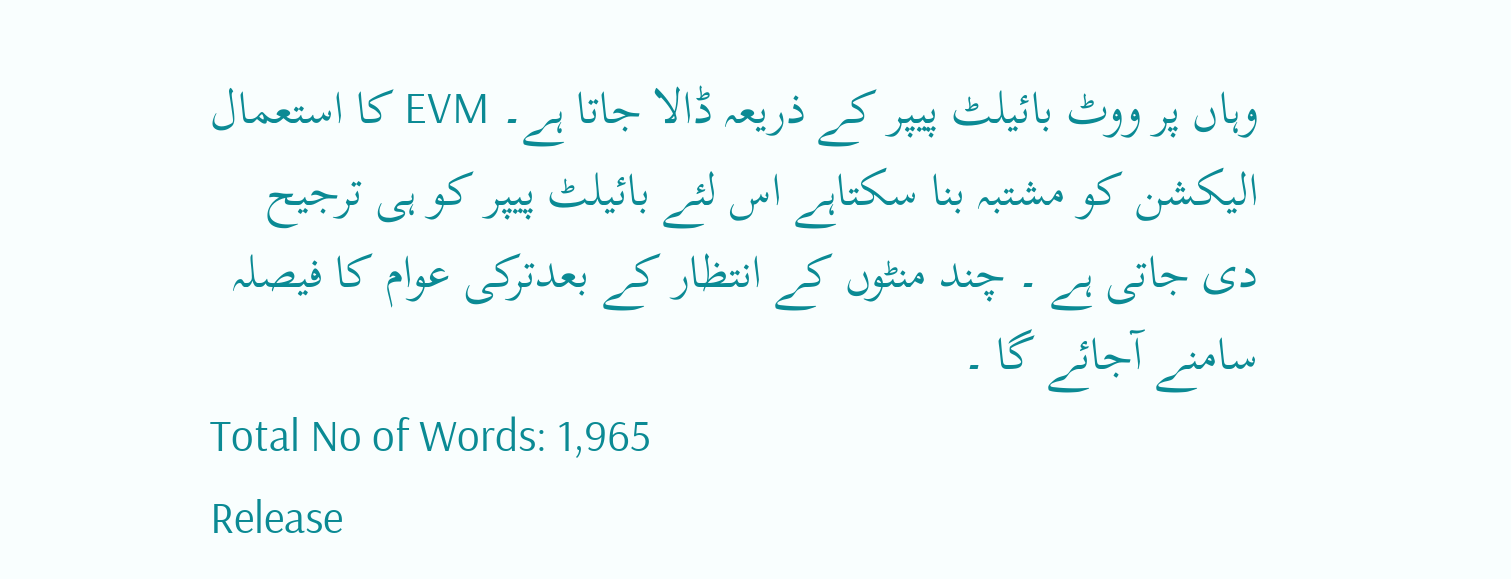وہاں پر ووٹ بائیلٹ پیپر کے ذریعہ ڈالا جاتا ہے۔ EVM کا استعمال الیکشن کو مشتبہ بنا سکتاہے اس لئے بائیلٹ پیپر کو ہی ترجیح دی جاتی ہے ۔ چند منٹوں کے انتظار کے بعدترکی عوام کا فیصلہ سامنے آجائے گا ۔
Total No of Words: 1,965
Release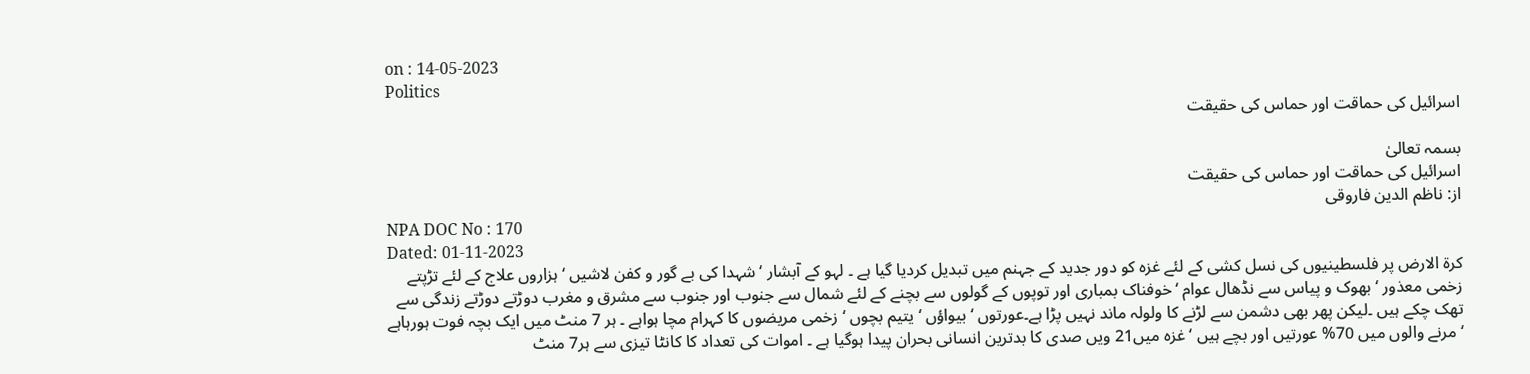on : 14-05-2023
Politics
اسرائیل کی حماقت اور حماس کی حقیقت

بسمہ تعالیٰ
اسرائیل کی حماقت اور حماس کی حقیقت
از: ناظم الدین فاروقی
NPA DOC No : 170
Dated: 01-11-2023
کرۃ الارض پر فلسطینیوں کی نسل کشی کے لئے غزہ کو دور جدید کے جہنم میں تبدیل کردیا گیا ہے ۔ لہو کے آبشار ‘ شہدا کی بے گور و کفن لاشیں ‘ ہزاروں علاج کے لئے تڑپتے زخمی معذور ‘ بھوک و پیاس سے نڈھال عوام ‘ خوفناک بمباری اور توپوں کے گولوں سے بچنے کے لئے شمال سے جنوب اور جنوب سے مشرق و مغرب دوڑتے دوڑتے زندگی سے تھک چکے ہیں ۔لیکن پھر بھی دشمن سے لڑنے کا ولولہ ماند نہیں پڑا ہے۔عورتوں ‘ بیواؤں ‘ یتیم بچوں ‘ زخمی مریضوں کا کہرام مچا ہواہے ۔ ہر 7 منٹ میں ایک بچہ فوت ہورہاہے ‘ مرنے والوں میں 70% عورتیں اور بچے ہیں ‘ غزہ میں21 ویں صدی کا بدترین انسانی بحران پیدا ہوگیا ہے ۔ اموات کی تعداد کا کانٹا تیزی سے ہر7 منٹ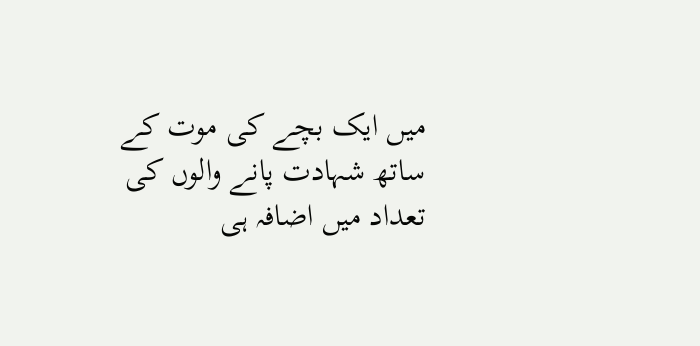میں ایک بچے کی موت کے ساتھ شہادت پانے والوں کی تعداد میں اضافہ ہی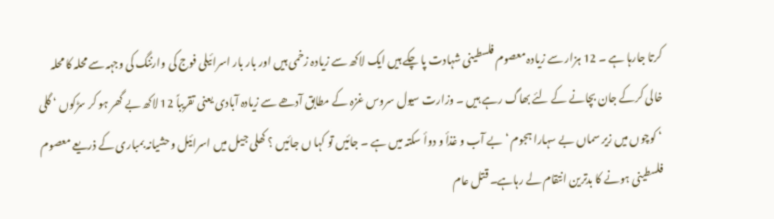کرتا جارہا ہے ۔ 12 ہزار سے زیادہ معصوم فلسطینی شہادت پا چکے ہیں ایک لاکھ سے زیادہ زخمی ہیں اور بار بار اسرائیلی فوج کی وارننگ کی وجہہ سے محلہ کا محلہ خالی کرکے جان بچانے کے لئے بھاگ رہے ہیں ۔ وزارت سیول سروس غزہ کے مطابق آدھے سے زیادہ آبادی یعنی تقریباً 12 لاکھ بے گھر ہو کر سڑکوں ‘ گلی ‘ کوچوں میں زیر سماں بے سہارا ہجوم ‘ بے آب و غذأ و دوأ سکتہ میں ہے ۔ جائیں تو کہا ں جائیں ؟ کھلی جیل میں اسرائیل وحشیانہ بمباری کے ذریعے معصوم فلسطینی ہونے کا بدترین انتقام لے رہاہے۔ قتل عام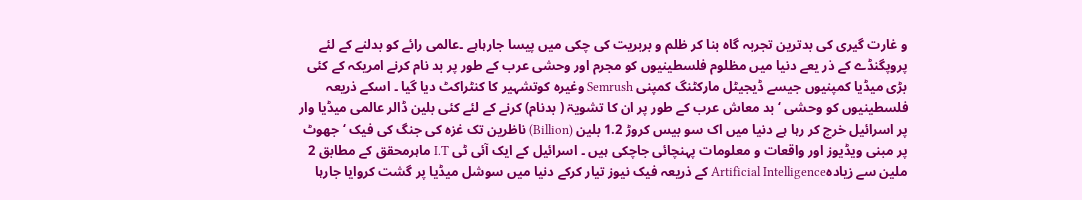و غارت گیری کی بدترین تجربہ گاہ بنا کر ظلم و بربریت کی چکی میں پیسا جارہاہے ۔عالمی رائے کو بدلنے کے لئے پروپگنڈے کے ذر یعے دنیا میں مظلوم فلسطینیوں کو مجرم اور وحشی عرب کے طور پر بد نام کرنے امریکہ کے کئی بڑی میڈیا کمپنیوں جیسے ڈیجیٹل مارکٹنگ کمپنی Semrush وغیرہ کوتشہیر کا کنٹراکٹ دیا گیا ۔ اسکے ذریعہ فلسطینیوں کو وحشی ‘ بد معاش عرب کے طور پر ان کا تشویۃ ( بدنام) کرنے کے لئے کئی بلین ڈالر عالمی میڈیا وار پر اسرائیل خرچ کر رہا ہے دنیا میں اک سو بیس کروڑ 1.2 بلین (Billion) ناظرین تک غزہ کی جنگ کی فیک ‘جھوٹ پر مبنی ویڈیوز اور واقعات و معلومات پہنچائی جاچکی ہیں ۔ اسرائیل کے ایک آئی ٹی I.T ماہرمحقق کے مطابق 2 ملین سے زیادہArtificial Intelligence کے ذریعہ فیک نیوز تیار کرکے دنیا میں سوشل میڈیا پر گشت کروایا جارہا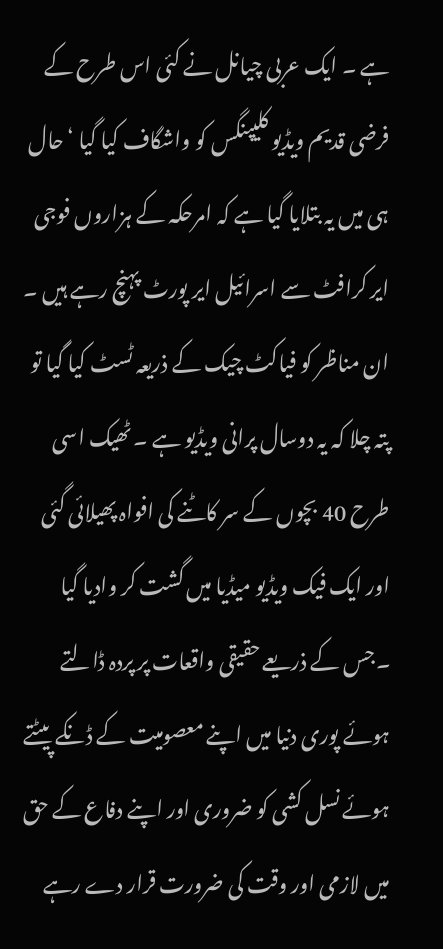ہے ۔ ایک عربی چیانل نے کئی اس طرح کے فرضی قدیم ویڈیو کلیپنگس کو واشگاف کیا گیا ‘ حال ہی میں یہ بتلایا گیا ہے کہ امرحکہ کے ہزاروں فوجی ایر کرافٹ سے اسرائیل ایر پورٹ پہنچ رہے ہیں ۔ ان مناظر کو فیاکٹ چیک کے ذریعہ ٹسٹ کیا گیا تو پتہ چلا کہ یہ دوسال پرانی ویڈیو ہے ۔ ٹھیک اسی طرح 40 بچوں کے سر کاٹنے کی افواہ پھیلائی گئی اور ایک فیک ویڈیو میڈیا میں گشت کر وادیا گیا ۔جس کے ذریعے حقیقی واقعات پر پردہ ڈالتے ہوئے پوری دنیا میں اپنے معصومیت کے ڈنکے پیٹتے ہوئے نسل کشی کو ضروری اور اپنے دفاع کے حق میں لازمی اور وقت کی ضرورت قرار دے رہے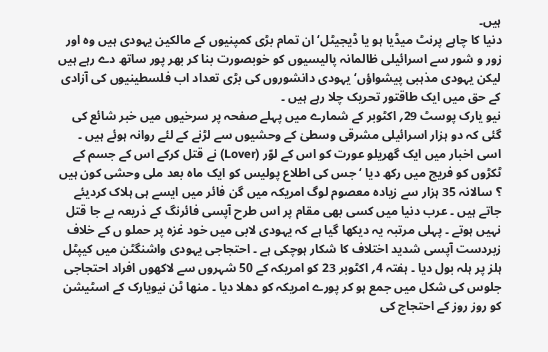ہیں۔
دنیا کا چاہے پرنٹ میڈیا ہو یا ڈیجیٹل‘ ان تمام بڑی کمپنیوں کے مالکین یہودی ہیں وہ اور زور و شور سے اسرائیلی ظالمانہ پالیسیوں کو خوبصورت بنا کر بھر پور ساتھ دے رہے ہیں لیکن یہودی مذہبی پیشواؤں‘ یہودی دانشوروں کی بڑی تعداد اب فلسطینیوں کی آزادی کے حق میں ایک طاقتور تحریک چلا رہے ہیں ۔
نیو یارک پوسٹ 29؍ اکٹوبر کے شمارے میں پہلے صفحہ پر سرخیوں میں خبر شائع کی گئی کہ دو ہزار اسرائیلی مشرقی وسطیٰ کے وحشیوں سے لڑنے کے لئے روانہ ہوئے ہیں ۔ اسی اخبار میں ایک گھریلو عورت کو اس کے لوّر (Lover) نے قتل کرکے اس کے جسم کے ٹکڑوں کو فریج میں رکھ دیا ‘ جس کی اطلاع پولیس کو ایک ماہ بعد ملی وحشی کون ہیں ؟ سالانہ 35 ہزار سے زیادہ معصوم لوگ امریکہ میں گن فائر میں ایسے ہی ہلاک کردیئے جاتے ہیں ۔ عرب دنیا میں کسی بھی مقام پر اس طرح آپسی فائرنگ کے ذریعہ بے جا قتل نہیں ہوتے ۔ پہلی مرتبہ یہ دیکھا گیا ہے کہ یہودی لابی میں خود غزہ پر حملو ں کے خلاف زبردست آپسی شدید اختلاف کا شکار ہوچکی ہے ۔ احتجاجی یہودی واشنگٹن میں کیپٹل ہلز پر ہلہ بول دیا ۔ ہفتہ 4؍ اکٹوبر 23 کو امریکہ کے 50 شہروں سے لاکھوں افراد احتجاجی جلوس کی شکل میں جمع ہو کر پورے امریکہ کو دھلا دیا ۔ منھا ٹن نیویارک کے اسٹیشن کو روز روز کے احتجاج کی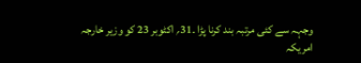وجہہ سے کئی مرتبہ بند کرنا پڑا ۔31؍ اکٹوبر 23 کو وزیر خارجہ امریکہ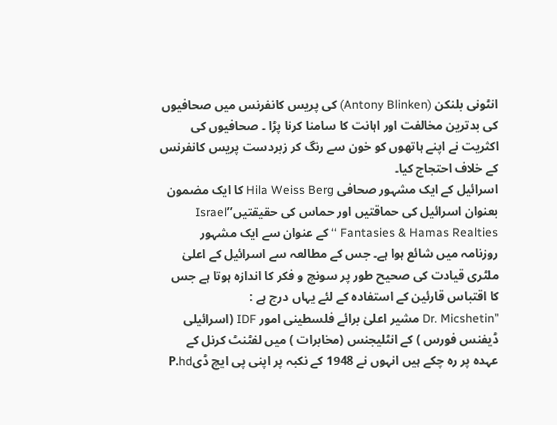انٹونی بلنکن (Antony Blinken) کی پریس کانفرنس میں صحافیوں کی بدترین مخالفت اور اہانت کا سامنا کرنا پڑا ۔ صحافیوں کی اکثریت نے اپنے ہاتھوں کو خون سے رنگ کر زبردست پریس کانفرنس کے خلاف احتجاج کیا۔
اسرائیل کے ایک مشہور صحافی Hila Weiss Berg کا ایک مضمون بعنوان اسرائیل کی حماقتیں اور حماس کی حقیقتیں’’Israel Fantasies & Hamas Realties ‘‘ کے عنوان سے ایک مشہور روزنامہ میں شائع ہوا ہے۔ جس کے مطالعہ سے اسرائیل کے اعلیٰ ملٹری قیادت کی صحیح طور پر سونچ و فکر کا اندازہ ہوتا ہے جس کا اقتباس قارئین کے استفادہ کے لئے یہاں درج ہے :
’’Dr. Micshetin مشیر اعلیٰ برائے فلسطینی امور IDF (اسرائیلی ڈیفنس فورس ) کے انٹلیجنس (مخابرات ) میں لفٹنٹ کرنل کے عہدہ پر رہ چکے ہیں انہوں نے 1948 کے نکبہ پر اپنی پی ایچ ڈیP.hd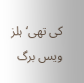کی تھی‘ ہلز ویس برگ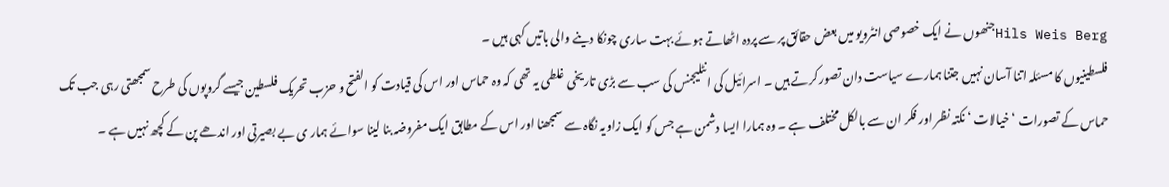Hils Weis Bergجنھوں نے ایک خصوصی انٹرویو میں بعض حقائق پر سے پردہ اٹھاتے ہوئے بہت ساری چونکا دینے والی باتیں کہی ہیں ۔
فلسطینیوں کا مسئلہ اتنا آسان نہیں جتنا ہمارے سیاست دان تصور کرتے ہیں ۔ اسرائیل کی انٹلیجنس کی سب سے بڑی تاریخی غلطی یہ تھی کہ وہ حماس اور اس کی قیادت کو الفتح و حزب تحریک فلسطین جیسے گروپوں کی طرح سمجھتی رہی جب تک حماس کے تصورات ‘ خیالات ‘ نکتہ نظر اور فکر ان سے بالکل مختلف ہے ۔ وہ ہمارا ایسا دشمن ہے جس کو ایک زاویہ نگاہ سے سمجھنا اور اس کے مطابق ایک مفروضہ بنا لینا سوائے ہمار ی بے بصیرتی اور اندھے پن کے کچھ نہیں ہے ۔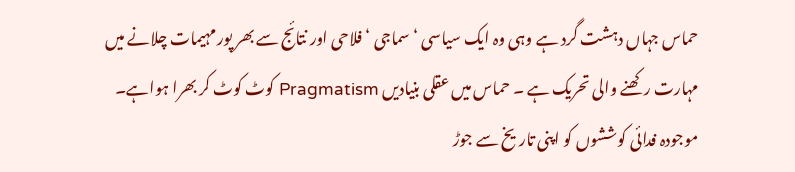حماس جہاں دہشت گرد ہے وہی وہ ایک سیاسی ‘ سماجی ‘ فلاحی اور نتائج سے بھر پور مہیمات چلانے میں مہارت رکھنے والی تحریک ہے ۔ حماس میں عقلی بنیادیں Pragmatism کوٹ کوٹ کر بھرا ہواہے۔ موجودہ فدائی کوششوں کو اپنی تاریخ سے جوڑ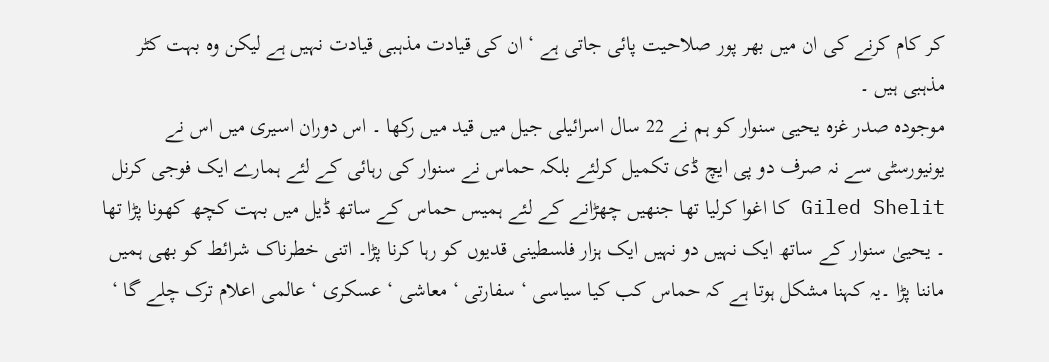کر کام کرنے کی ان میں بھر پور صلاحیت پائی جاتی ہے ‘ ان کی قیادت مذہبی قیادت نہیں ہے لیکن وہ بہت کٹر مذہبی ہیں ۔
موجودہ صدر غزہ یحیی سنوار کو ہم نے 22 سال اسرائیلی جیل میں قید میں رکھا ۔ اس دوران اسیری میں اس نے یونیورسٹی سے نہ صرف دو پی ایچ ڈی تکمیل کرلئے بلکہ حماس نے سنوار کی رہائی کے لئے ہمارے ایک فوجی کرنل Giled Shelit کا اغوا کرلیا تھا جنھیں چھڑانے کے لئے ہمیس حماس کے ساتھ ڈیل میں بہت کچھ کھونا پڑا تھا ۔ یحییٰ سنوار کے ساتھ ایک نہیں دو نہیں ایک ہزار فلسطینی قدیوں کو رہا کرنا پڑا۔ اتنی خطرناک شرائط کو بھی ہمیں ماننا پڑا ۔یہ کہنا مشکل ہوتا ہے کہ حماس کب کیا سیاسی ‘ سفارتی ‘ معاشی ‘ عسکری ‘ عالمی اعلام ترک چلے گا ‘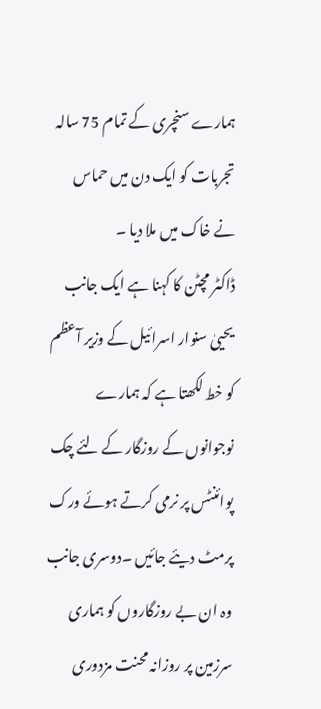ہمارے سنچری کے تمام 75 سالہ تجربات کو ایک دن میں حماس نے خاک میں ملا دیا ۔
ڈاکٹر مچٹن کا کہنا ہے ایک جانب یحییٰ سنوار اسرائیل کے وزیر آعظم کو خط لکھتا ہے کہ ہمارے نوجوانوں کے روزگار کے لئے چک پوائنٹس پر نرمی کرتے ہوئے ورک پرمٹ دیئے جائیں ۔دوسری جانب وہ ان بے روزگاروں کو ہماری سرزمین پر روزانہ محنت مزدوری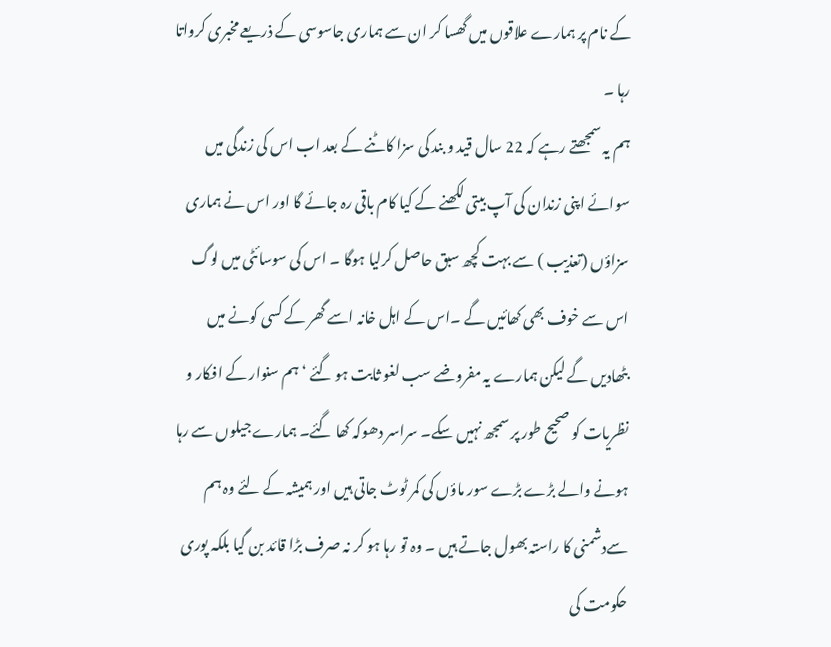کے نام پر ہمارے علاقوں میں گھسا کر ان سے ہماری جاسوسی کے ذریعے مخبری کرواتا رہا ۔
ہم یہ سمجھتے رہے کہ 22 سال قید و بند کی سزا کاٹنے کے بعد اب اس کی زندگی میں سوائے اپنی زندان کی آپ بیتی لکھنے کے کیا کام باقی رہ جائے گا اور اس نے ہماری سزاؤں (تعذیب ) سے بہت کچھ سبق حاصل کرلیا ہوگا ۔ اس کی سوسائٹی میں لوگ اس سے خوف بھی کھائیں گے ۔اس کے اہل خانہ اسے گھر کے کسی کونے میں بٹھادیں گے لیکن ہمارے یہ مفروضے سب لغو ثابت ہو گئے ‘ہم سنوار کے افکار و نظریات کو صحیح طور پر سمجھ نہیں سکے۔ سراسر دھوکہ کھا گئے۔ ہمارے جیلوں سے رہا ہونے والے بڑے بڑے سور ماؤں کی کمر ٹوٹ جاتی ہیں اور ہمیشہ کے لئے وہ ہم سےدشمنی کا راستہ بھول جاتے ہیں ۔ وہ تو رہا ہو کر نہ صرف بڑا قائد بن گیا بلکہ پوری حکومت کی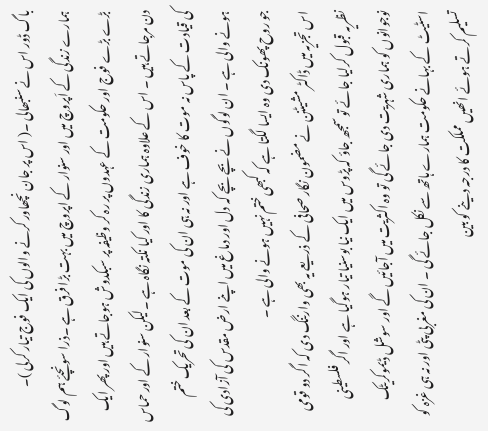باگ ڈور اس نے سنبھالی ۔( اس پر جان نچھاور کرنے والوں کی ایک فوج تیار کرلی )۔
ہمارے زندگی کے اَپروچ میں اور سنوار کے اپروچ میں بہت بڑا فرق ہے ۔ذرا سونچئے ہم لوگ بڑے بڑے فوج اور حکومت کے عہدوں پر رہ کر وظیفہ پر سبکدوش ہوجاتے ہیں اور پھر ایک دن مرجاتے ہیں ۔ اس کے علاوہ ہماری زندگی کا اور کیا نکتہ نگاہ ہے ۔لیکن سنوار کے اور حماس کی قیادت کے پاس نہ موت کا خوف ہے اور نہ ہی ان کی موت کے بعد ان کی تحریک ختم ہونے والی ہے ۔ ان لوگوں نے بچے بچے کہ دل اور دماغ میں اپنے ارض مقدس کی آزادی کی جو روح پھونک دی وہ ایسا لگتا ہے کہ کبھی ختم نہیں ہونے والی ہے ۔
اس تجزیہ میں ڈاکٹر مشیٹنن نے مضمون نگار صحافی کے ذریعے یہ بھی وارننگ دی کہ اگر دو قومی نظریہ قبول کرلیا جائے تو سمجھ جاؤ کہ پڑوس میں ایک نیا بوسنیا تیار ہوگیا ہے اور اگر فلسطینی نوجوانوں کو ہماری شہریت دی جائے گی تو وہ اکثریت میں آجائیں گے اور سوشل ڈیموکریٹک اسٹیٹ کے بہانے حکومت ہمارے ہاتھ سے نکل جائے گی ۔ ان کی مغربی پٹی اور نہ ہی غزہ کو تسلیم کرتے ہوئے انھیں مملکت کا درجہ دینے کو بین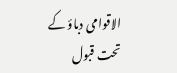الاقوامی دباؤ کے تحت قبول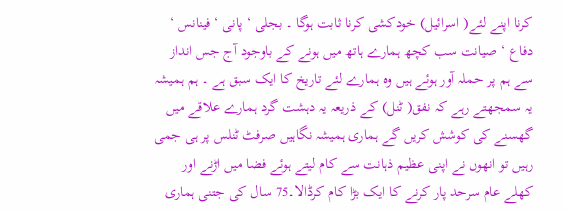کرنا اپنے لئے( اسرائیل) خودکشی کرنا ثابت ہوگا ۔ بجلی ‘ پانی ‘ فینانس ‘ دفاع ‘ صیانت سب کچھ ہمارے ہاتھ میں ہونے کے باوجود آج جس انداز سے ہم پر حملہ آور ہوئے ہیں وہ ہمارے لئے تاریخ کا ایک سبق ہے ۔ ہم ہمیشہ یہ سمجھتے رہے کہ نفق( ٹنل) کے ذریعہ یہ دہشت گرد ہمارے علاقے میں گھسنے کی کوشش کریں گے ہماری ہمیشہ نگاہیں صرفٹ ٹنلس پر ہی جمی رہیں تو انھوں نے اپنی عظیم ذہانت سے کام لیتے ہوئے فضا میں اڑنے اور کھلے عام سرحد پار کرنے کا ایک بڑا کام کرڈالا۔75 سال کی جتنی ہماری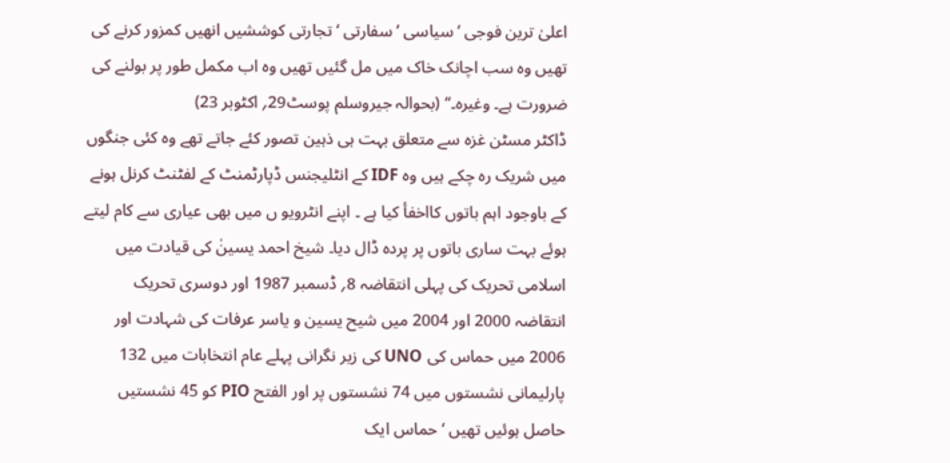اعلیٰ ترین فوجی ‘ سیاسی ‘ سفارتی ‘ تجارتی کوششیں انھیں کمزور کرنے کی تھیں وہ سب اچانک خاک میں مل گئیں تھیں وہ اب مکمل طور پر بولنے کی ضرورت ہے۔ وغیرہ۔‘‘ (بحوالہ جیروسلم پوسٹ29؍ اکٹوبر 23)
ڈاکٹر مسٹن غزہ سے متعلق بہت ہی ذہین تصور کئے جاتے تھے وہ کئی جنگوں میں شریک رہ چکے ہیں وہ IDF کے انٹلیجنس ڈپارٹمنٹ کے لفٹنٹ کرنل ہونے کے باوجود اہم باتوں کااخفأ کیا ہے ۔ اپنے انٹرویو ں میں بھی عیاری سے کام لیتے ہوئے بہت ساری باتوں پر پردہ ڈال دیا۔ شیخ احمد یسینٰ کی قیادت میں اسلامی تحریک کی پہلی انتقاضہ 8؍ ڈسمبر 1987 اور دوسری تحریک انتقاضہ 2000 اور 2004 میں شیح یسین و یاسر عرفات کی شہادت اور 2006 میں حماس کی UNO کی زیر نگرانی پہلے عام انتخابات میں 132 پارلیمانی نشستوں میں 74 نشستوں پر اور الفتح PIO کو 45 نشستیں حاصل ہوئیں تھیں ‘ حماس ایک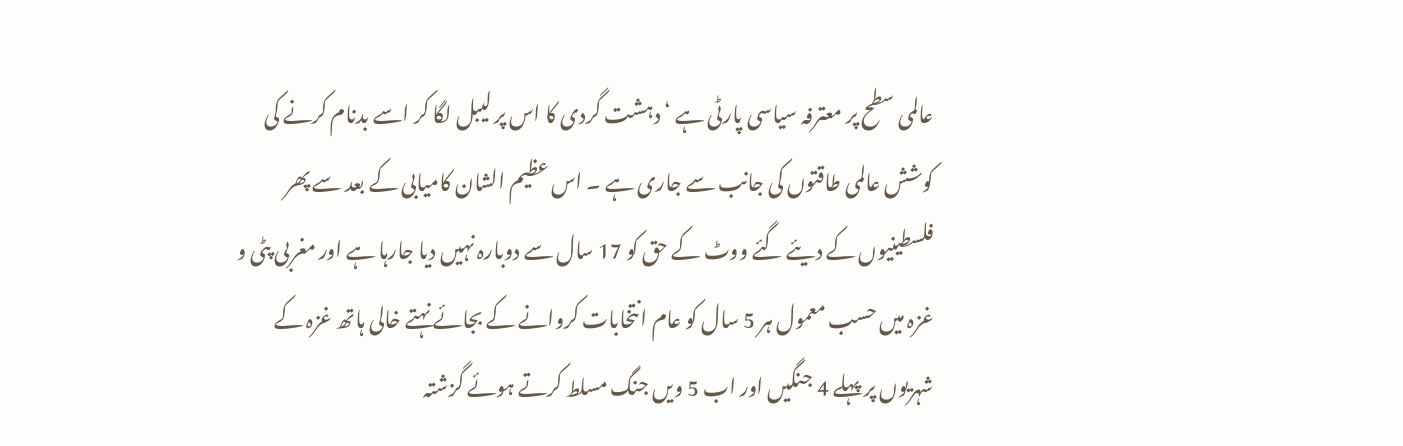عالمی سطح پر معترفہ سیاسی پارٹی ہے ‘ دہشت گردی کا اس پر لیبل لگا کر اسے بدنام کرنے کی کوشش عالمی طاقتوں کی جانب سے جاری ہے ۔ اس عظیم الشان کامیابی کے بعد سے پھر فلسطینیوں کے دیئے گئے ووٹ کے حق کو 17 سال سے دوبارہ نہیں دیا جارہا ہے اور مغربی پٹی و غزہ میں حسب معمول ہر 5 سال کو عام انتخابات کروانے کے بجائے نہتے خالی ہاتھ غزہ کے شہریوں پر پہلے 4 جنگیں اور اب 5 ویں جنگ مسلط کرتے ہوئے گزشتہ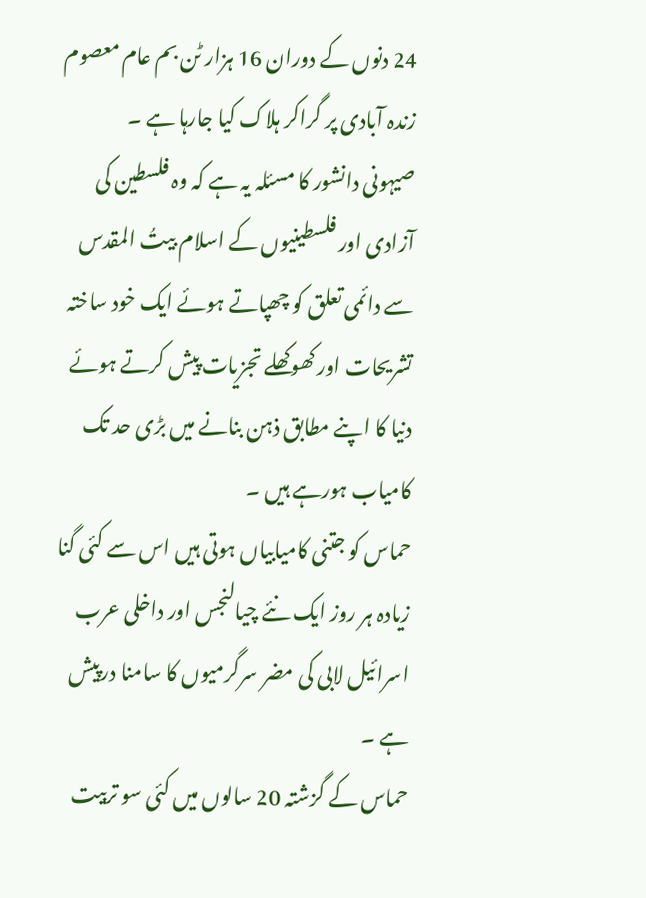24 دنوں کے دوران 16 ہزار ٹن بم عام معصوم زندہ آبادی پر گراکر ہلاک کیا جارہا ہے ۔
صیہونی دانشور کا مسئلہ یہ ہے کہ وہ فلسطین کی آزادی اور فلسطینیوں کے اسلام بیتُ المقدس سے دائمی تعلق کو چھپاتے ہوئے ایک خود ساختہ تشریحات اور کھوکھلے تجزیات پیش کرتے ہوئے دنیا کا اپنے مطابق ذہن بنانے میں بڑی حد تک کامیاب ہورہے ہیں ۔
حماس کو جتنی کامیابیاں ہوتی ہیں اس سے کئی گنا زیادہ ہر روز ایک نئے چیالنجس اور داخلی عرب اسرائیل لابی کی مضر سرگرمیوں کا سامنا درپیش ہے ۔
حماس کے گزشتہ 20 سالوں میں کئی سو تربیت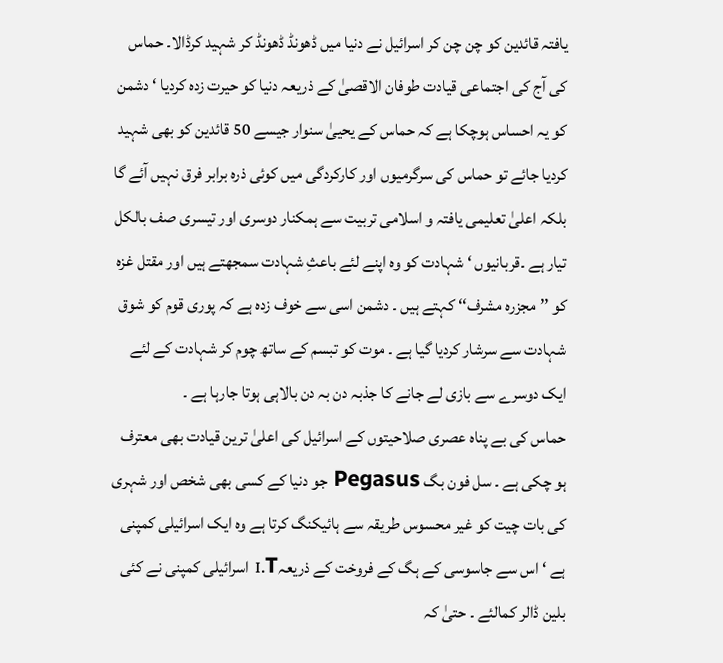یافتہ قائدین کو چن چن کر اسرائیل نے دنیا میں ڈھونڈ ڈھونڈ کر شہید کرڈالا۔ حماس کی آج کی اجتماعی قیادت طوفان الاقصیٰ کے ذریعہ دنیا کو حیرت زدہ کردیا ‘ دشمن کو یہ احساس ہوچکا ہے کہ حماس کے یحییٰ سنوار جیسے 50 قائدین کو بھی شہید کردیا جائے تو حماس کی سرگرمیوں اور کارکردگی میں کوئی ذرہ برابر فرق نہیں آئے گا بلکہ اعلیٰ تعلیمی یافتہ و اسلامی تربیت سے ہمکنار دوسری اور تیسری صف بالکل تیار ہے ۔قربانیوں ‘ شہادت کو وہ اپنے لئے باعثِ شہادت سمجھتے ہیں اور مقتل غزہ کو ’’مجزرہ مشرف‘‘ کہتے ہیں ۔ دشمن اسی سے خوف زدہ ہے کہ پوری قوم کو شوق شہادت سے سرشار کردیا گیا ہے ۔ موت کو تبسم کے ساتھ چوم کر شہادت کے لئے ایک دوسرے سے بازی لے جانے کا جذبہ دن بہ دن بالاہی ہوتا جارہا ہے ۔
حماس کی بے پناہ عصری صلاحیتوں کے اسرائیل کی اعلیٰ ترین قیادت بھی معترف ہو چکی ہے ۔ سل فون بگ Pegasus جو دنیا کے کسی بھی شخص اور شہری کی بات چیت کو غیر محسوس طریقہ سے ہائیکنگ کرتا ہے وہ ایک اسرائیلی کمپنی ہے ‘ اس سے جاسوسی کے ہگ کے فروخت کے ذریعہI.T اسرائیلی کمپنی نے کئی بلین ڈالر کمالئے ۔ حتیٰ کہ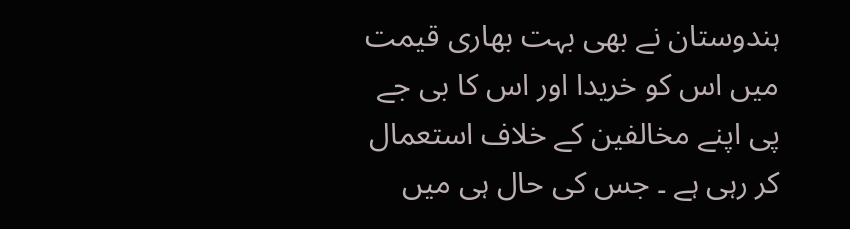ہندوستان نے بھی بہت بھاری قیمت میں اس کو خریدا اور اس کا بی جے پی اپنے مخالفین کے خلاف استعمال کر رہی ہے ۔ جس کی حال ہی میں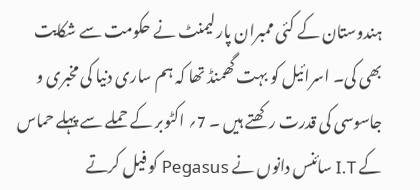ہندوستان کے کئی ممبران پارلیمنٹ نے حکومت سے شکایت بھی کی۔ اسرائیل کو بہت گھمنڈ تھا کہ ہم ساری دنیا کی مخبری و جاسوسی کی قدرت رکھتے ہیں ۔ 7؍ اکٹوبر کے حملے سے پہلے حماس کے I.T سائنس دانوں نے Pegasus کو فیل کرتے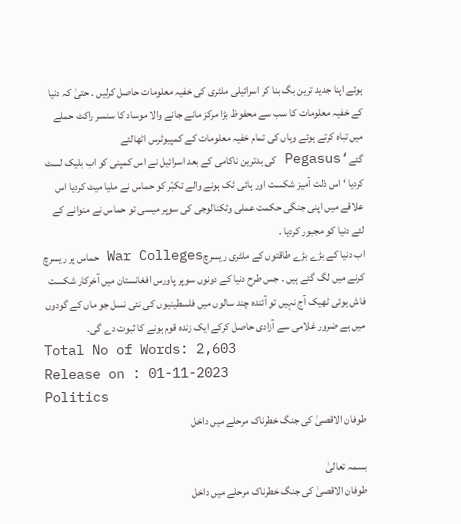ہوئے اپنا جدید ترین بگ بنا کر اسرائیلی ملٹری کی خفیہ معلومات حاصل کرلیں ۔ حتیٰ کہ دنیا کے خفیہ معلومات کا سب سے محفوظ بڑا مرکز مانے جانے والا موساد کا سنسر راکٹ حملے میں تباہ کرتے ہوئے وہاں کی تمام خفیہ معلومات کے کمپیوٹرس اٹھالئے گئے‘Pegasus کی بدترین ناکامی کے بعد اسرائیل نے اس کمپنی کو اب بلیک لسٹ کردیا ‘ اس ذلت آمیز شکست اور ہائی ٹک ہونے والے تکبّر کو حماس نے ملیا میٹ کردیا اس علاقے میں اپنی جنگی حکمت عملی وٹکنالوجی کی سوپر میسی تو حماس نے منوانے کے لئے دنیا کو مجبور کردیا ۔
اب دنیا کے بڑے بڑے طاقتوں کے ملٹری ریسرچWar Colleges حماس پر ریسرچ کرنے میں لگ گئے ہیں ۔ جس طرح دنیا کے دونوں سوپر پاورس افغانستان میں آخرکار شکست فاش ہوئی ٹھیک آج نہیں تو آئندہ چند سالوں میں فلسطینیوں کی نئی نسل جو ماں کے گودوں میں ہے ضرور غلامی سے آزادی حاصل کرکے ایک زندہ قوم ہونے کا ثبوت دے گی۔
Total No of Words: 2,603
Release on : 01-11-2023
Politics
طوفان الاقصیٰ کی جنگ خطرناک مرحلے میں داخل

بسمہ تعالیٰ
طوفان الاقصیٰ کی جنگ خطرناک مرحلے میں داخل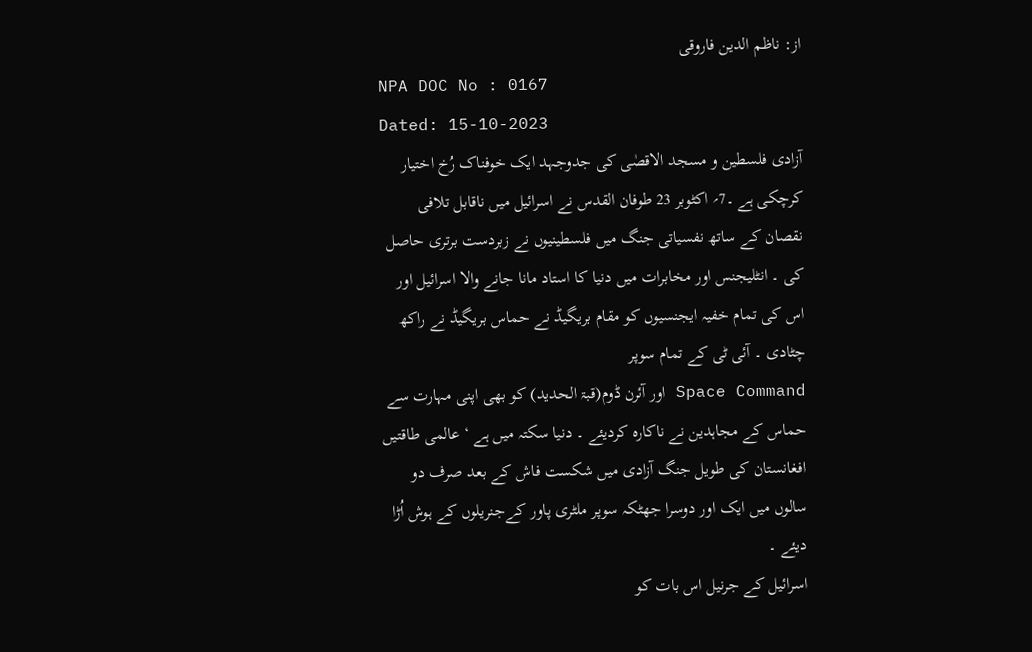از: ناظم الدین فاروقی
NPA DOC No : 0167
Dated: 15-10-2023
آزادی فلسطین و مسجد الاقصٰی کی جدوجہد ایک خوفناک رُخ اختیار کرچکی ہے ۔7؍ اکٹوبر 23 طوفان القدس نے اسرائیل میں ناقابل تلافی نقصان کے ساتھ نفسیاتی جنگ میں فلسطینیوں نے زبردست برتری حاصل کی ۔ انٹلیجنس اور مخابرات میں دنیا کا استاد مانا جانے والا اسرائیل اور اس کی تمام خفیہ ایجنسیوں کو مقام بریگیڈ نے حماس بریگیڈ نے راکھ چٹادی ۔ آئی ٹی کے تمام سوپر
Space Command اور آئرن ڈوم(قبۃ الحدید) کو بھی اپنی مہارت سے حماس کے مجاہدین نے ناکارہ کردیئے ۔ دنیا سکتہ میں ہے ‘ عالمی طاقتیں افغانستان کی طویل جنگ آزادی میں شکست فاش کے بعد صرف دو سالوں میں ایک اور دوسرا جھٹکہ سوپر ملٹری پاور کےجنریلوں کے ہوش اُڑا دیئے ۔
اسرائیل کے جرنیل اس بات کو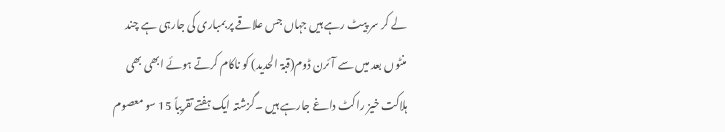لے کر سر پیٹ رہے ہیں جہاں جس علاقے پر بمباری کی جارہی ہے چند منٹوں بعد میں سے آئرن ڈوم(قبۃ الحدید) کو ناکام کرتے ہوئے ابھی بھی ہلاکت خیز راکٹ داغے جارہے ہیں ۔گزشتہ ایک ہفتے تقریباً 15 سو معصوم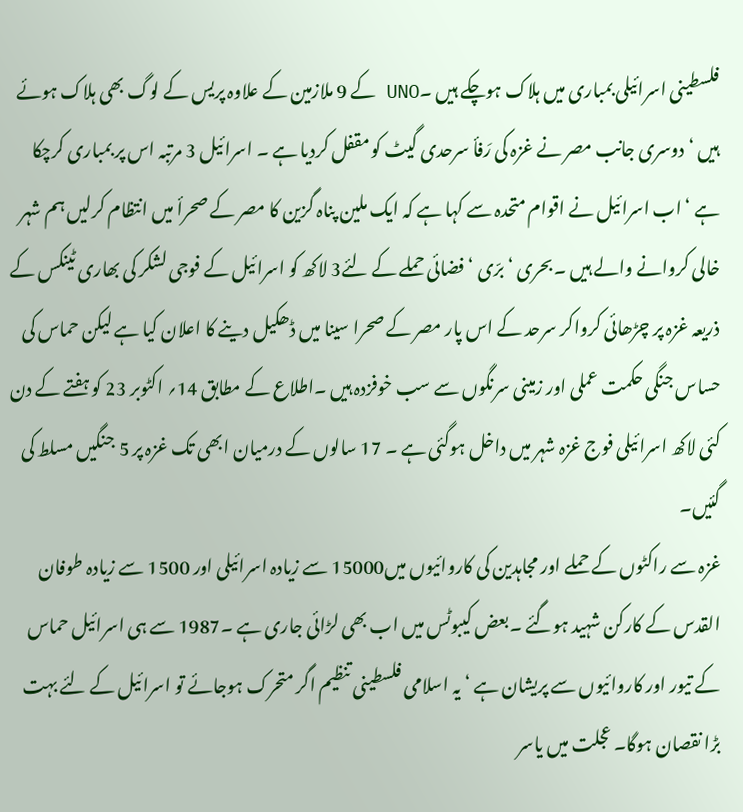فلسطینی اسرائیلی بمباری میں ہلاک ہوچکے ہیں ۔UNO کے 9 ملازمین کے علاوہ پریس کے لوگ بھی ہلاک ہوئے ہیں ‘ دوسری جانب مصر نے غزہ کی رَفأ سرحدی گیٹ کو مقفل کردیا ہے ۔ اسرائیل 3 مرتبہ اس پر بمباری کرچکا ہے ‘ اب اسرائیل نے اقوام متحدہ سے کہا ہے کہ ایک ملین پناہ گزین کا مصر کے صحرأ میں انتظام کرلیں ہم شہر خالی کروانے والے ہیں ۔بحری ‘ برّی ‘ فضائی حملے کے لئے3 لاکھ کو اسرائیل کے فوجی لشکر کی بھاری ٹینکس کے ذریعہ غزہ پر چڑھائی کرواکر سرحد کے اس پار مصر کے صحرا سینا میں ڈھکیل دینے کا اعلان کیا ہے لیکن حماس کی حساس جنگی حکمت عملی اور زمینی سرنگوں سے سب خوفزدہ ہیں ۔اطلاع کے مطابق 14؍ اکٹوبر 23 کو ہفتے کے دن کئی لاکھ اسرائیلی فوج غزہ شہر میں داخل ہوگئی ہے ۔ 17 سالوں کے درمیان ابھی تک غزہ پر 5 جنگیں مسلط کی گئیں۔
غزہ سے راکٹوں کے حملے اور مجاہدین کی کاروائیوں میں15000 سے زیادہ اسرائیلی اور 1500 سے زیادہ طوفان القدس کے کارکن شہید ہوگئے ۔بعض کیبوٹس میں اب بھی لڑائی جاری ہے ۔1987 سے ہی اسرائیل حماس کے تیور اور کاروائیوں سے پریشان ہے ‘ یہ اسلامی فلسطینی تنظیم اگر متحرک ہوجائے تو اسرائیل کے لئے بہت بڑا نقصان ہوگا۔ عجلت میں یاسر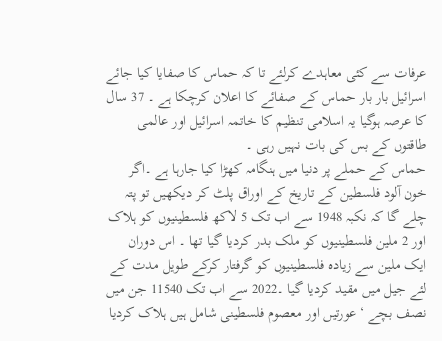عرفات سے کئی معاہدے کرلئے تا کہ حماس کا صفایا کیا جائے اسرائیل بار بار حماس کے صفائے کا اعلان کرچکا ہے ۔ 37 سال کا عرصہ ہوگیا یہ اسلامی تنظیم کا خاتمہ اسرائیل اور عالمی طاقتوں کے بس کی بات نہیں رہی ۔
حماس کے حملے پر دنیا میں ہنگامہ کھڑا کیا جارہا ہے ۔اگر خون آلود فلسطین کے تاریخ کے اوراق پلٹ کر دیکھیں تو پتہ چلے گا کہ نکبہ 1948 سے اب تک 5 لاکھ فلسطینیوں کو ہلاک اور 2 ملین فلسطینیوں کو ملک بدر کردیا گیا تھا ۔ اس دوران ایک ملین سے زیادہ فلسطینیوں کو گرفتار کرکے طویل مدت کے لئے جیل میں مقید کردیا گیا ۔2022 سے اب تک 11540 جن میں نصف بچے ‘ عورتیں اور معصوم فلسطینی شامل ہیں ہلاک کردیا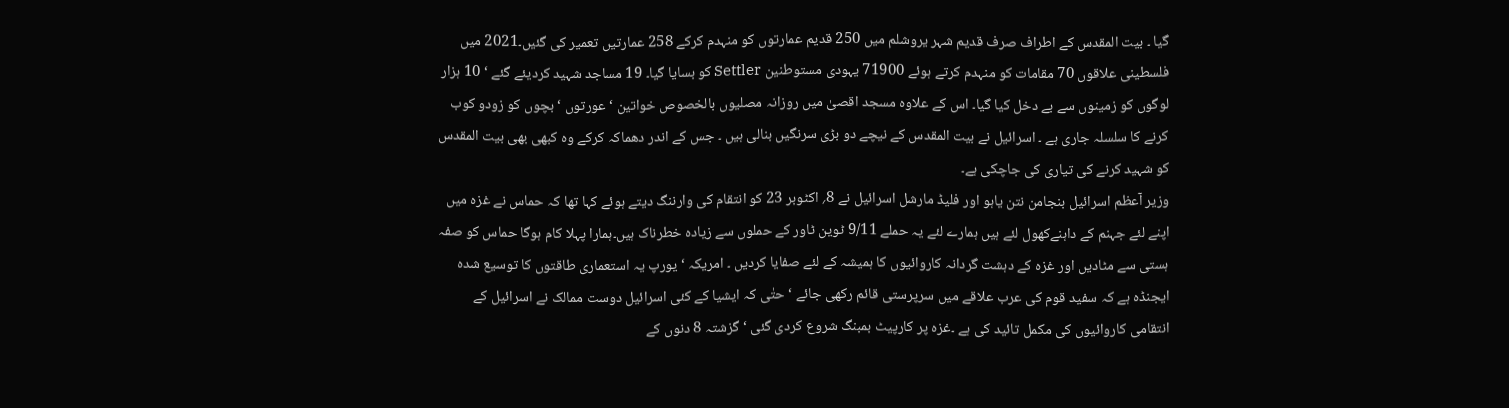گیا ۔ بیت المقدس کے اطراف صرف قدیم شہر یروشلم میں 250 قدیم عمارتوں کو منہدم کرکے 258 عمارتیں تعمیر کی گئیں۔2021 میں فلسطینی علاقوں 70 مقامات کو منہدم کرتے ہوئے 71900 یہودی مستوطنین Settler کو بسایا گیا۔ 19 مساجد شہید کردیئے گئے ‘ 10 ہزار لوگوں کو زمینوں سے بے دخل کیا گیا۔ اس کے علاوہ مسجد اقصیٰ میں روزانہ مصلیوں بالخصوص خواتین ‘ عورتوں ‘ بچوں کو زودو کوب کرنے کا سلسلہ جاری ہے ۔ اسرائیل نے بیت المقدس کے نیچے دو بڑی سرنگیں بنالی ہیں ۔ جس کے اندر دھماکہ کرکے وہ کبھی بھی بیت المقدس کو شہید کرنے کی تیاری کی جاچکی ہے۔
وزیر آعظم اسرائیل بنجامن نتن یاہو اور فلیڈ مارشل اسرائیل نے 8؍ اکٹوبر 23 کو انتقام کی وارننگ دیتے ہوئے کہا تھا کہ حماس نے غزہ میں اپنے لئے جہنم کے داہنےکھول لئے ہیں ہمارے لئے یہ حملے 9/11 ٹوین ٹاور کے حملوں سے زیادہ خطرناک ہیں۔ہمارا پہلا کام ہوگا حماس کو صفہ ہستی سے مٹادیں اور غزہ کے دہشت گردانہ کاروائیوں کا ہمیشہ کے لئے صفایا کردیں ۔ امریکہ ‘ یورپ یہ استعماری طاقتوں کا توسیع شدہ ایجنڈہ ہے کہ سفید قوم کی عرب علاقے میں سرپرستی قائم رکھی جائے ‘ حتٰی کہ ایشیا کے کئی اسرائیل دوست ممالک نے اسرائیل کے انتقامی کاروائیوں کی مکمل تائید کی ہے ۔غزہ پر کارپیٹ بمبنگ شروع کردی گئی ‘ گزشتہ 8 دنوں کے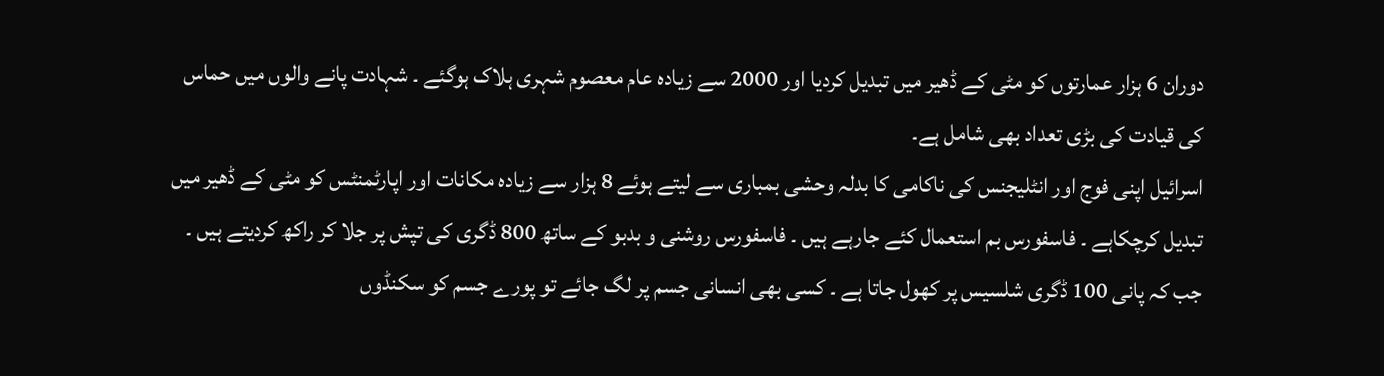دوران 6 ہزار عمارتوں کو مٹی کے ڈھیر میں تبدیل کردیا اور 2000 سے زیادہ عام معصوم شہری ہلاک ہوگئے ۔ شہادت پانے والوں میں حماس کی قیادت کی بڑی تعداد بھی شامل ہے۔
اسرائیل اپنی فوج اور انٹلیجنس کی ناکامی کا بدلہ وحشی بمباری سے لیتے ہوئے 8 ہزار سے زیادہ مکانات اور اپارٹمنٹس کو مٹی کے ڈھیر میں تبدیل کرچکاہے ۔ فاسفورس بم استعمال کئے جارہے ہیں ۔ فاسفورس روشنی و بدبو کے ساتھ 800 ڈگری کی تپش پر جلا کر راکھ کردیتے ہیں ۔ جب کہ پانی 100 ڈگری شلسیس پر کھول جاتا ہے ۔ کسی بھی انسانی جسم پر لگ جائے تو پورے جسم کو سکنڈوں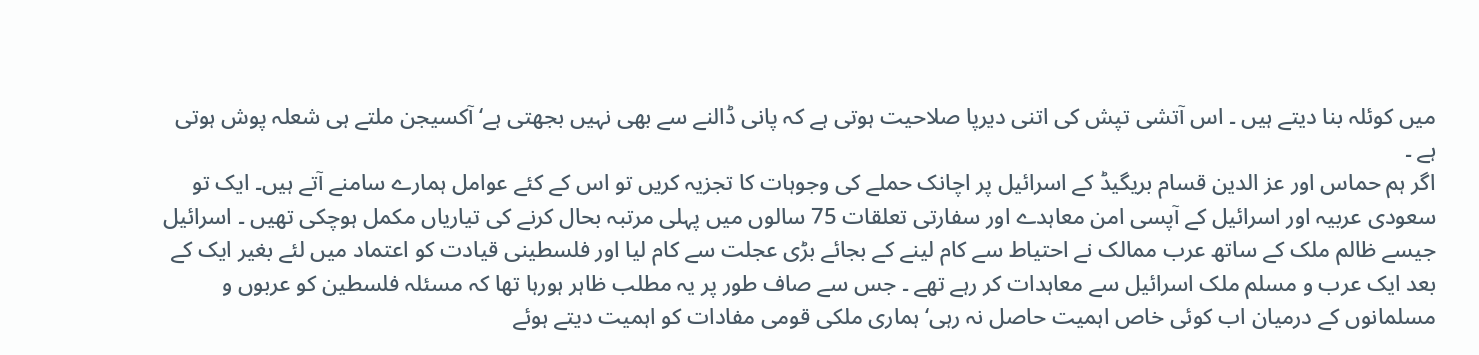میں کوئلہ بنا دیتے ہیں ۔ اس آتشی تپش کی اتنی دیرپا صلاحیت ہوتی ہے کہ پانی ڈالنے سے بھی نہیں بجھتی ہے‘ آکسیجن ملتے ہی شعلہ پوش ہوتی ہے ۔
اگر ہم حماس اور عز الدین قسام بریگیڈ کے اسرائیل پر اچانک حملے کی وجوہات کا تجزیہ کریں تو اس کے کئے عوامل ہمارے سامنے آتے ہیں۔ ایک تو سعودی عربیہ اور اسرائیل کے آپسی امن معاہدے اور سفارتی تعلقات 75 سالوں میں پہلی مرتبہ بحال کرنے کی تیاریاں مکمل ہوچکی تھیں ۔ اسرائیل جیسے ظالم ملک کے ساتھ عرب ممالک نے احتیاط سے کام لینے کے بجائے بڑی عجلت سے کام لیا اور فلسطینی قیادت کو اعتماد میں لئے بغیر ایک کے بعد ایک عرب و مسلم ملک اسرائیل سے معاہدات کر رہے تھے ۔ جس سے صاف طور پر یہ مطلب ظاہر ہورہا تھا کہ مسئلہ فلسطین کو عربوں و مسلمانوں کے درمیان اب کوئی خاص اہمیت حاصل نہ رہی‘ ہماری ملکی قومی مفادات کو اہمیت دیتے ہوئے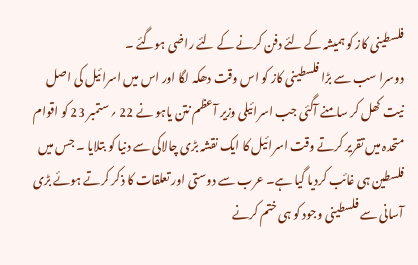فلسطینی کاز کو ہمیشہ کے لئے دفن کرنے کے لئے راضی ہوگئے ۔
دوسرا سب سے بڑا فلسطینی کاز کو اس وقت دھکہ لگا اور اس میں اسرائیل کی اصل نیت کھل کر سامنے آگئی جب اسرائیلی وزیر آعظم نتن یاہو نے 22 ؍ ستمبر 23 کو اقوام متحدہ میں تقریر کرتے وقت اسرائیل کا ایک نقشہ بڑی چالاکی سے دنیا کو بتلایا ۔ جس میں فلسطین ہی غائب کردیا گیا ہے۔ عرب سے دوستی اور تعلقات کا ذکر کرتے ہوئے بڑی آسانی سے فلسطینی وجود کو ہی ختم کرنے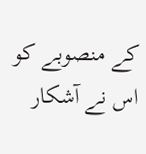کے منصوبے کو اس نے آشکار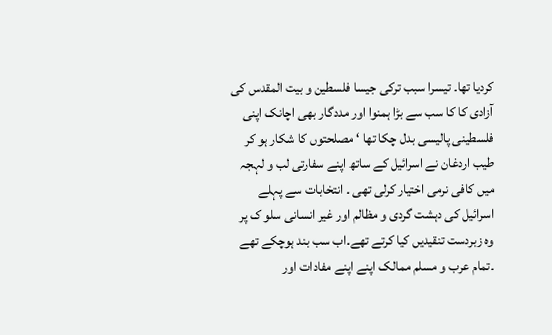کردیا تھا۔ تیسرا سبب ترکی جیسا فلسطین و بیت المقدس کی آزادی کا کا سب سے بڑا ہمنوا اور مددگار بھی اچانک اپنی فلسطینی پالیسی بدل چکا تھا ‘ مصلحتوں کا شکار ہو کر طیب اردغان نے اسرائیل کے ساتھ اپنے سفارتی لب و لہجہ میں کافی نرمی اختیار کرلی تھی ۔ انتخابات سے پہلے اسرائیل کی دہشت گردی و مظالم اور غیر انسانی سلو ک پر وہ زبردست تنقیدیں کیا کرتے تھے۔اب سب بند ہوچکے تھے ۔تمام عرب و مسلم ممالک اپنے اپنے مفادات اور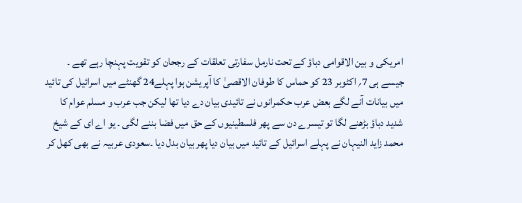امریکی و بین الاقوامی دباؤ کے تحت نارمل سفارتی تعلقات کے رجحان کو تقویت پہنچا رہے تھے ۔
جیسے ہی 7؍ اکٹوبر 23 کو حماس کا طوفان الاقصیٰ کا آپریشن ہوا پہلے24 گھنٹے میں اسرائیل کی تائید میں بیانات آنے لگے بعض عرب حکمرانوں نے تائیدی بیان دے دیا تھا لیکن جب عرب و مسلم عوام کا شدید دباؤ بڑھنے لگا تو تیسرے دن سے پھر فلسطینیوں کے حق میں فضا بننے لگی ۔ یو اے ای کے شیخ محمد زاید النیہان نے پہلے اسرائیل کے تائید میں بیان دیا پھر بیان بدل دیا ۔سعودی عربیہ نے بھی کھل کر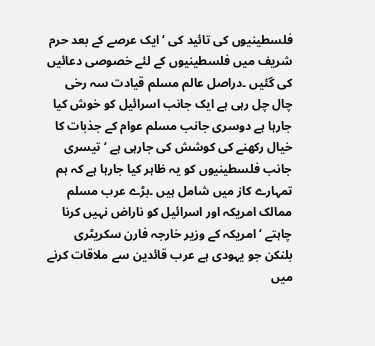فلسطینیوں کی تائید کی ‘ ایک عرصے کے بعد حرم شریف میں فلسطینیوں کے لئے خصوصی دعائیں کی گئیں ۔دراصل عالم مسلم قیادت سہ رخی چال چل رہی ہے ایک جانب اسرائیل کو خوش کیا جارہا ہے دوسری جانب مسلم عوام کے جذبات کا خیال رکھنے کی کوشش کی جارہی ہے ‘ تیسری جانب فلسطینیوں کو یہ ظاہر کیا جارہا ہے کہ ہم تمہارے کاز میں شامل ہیں ۔بڑے عرب مسلم ممالک امریکہ اور اسرائیل کو ناراض نہیں کرنا چاہتے ‘ امریکہ کے وزیر خارجہ فارن سکریٹری بلنکن جو یہودی ہے عرب قائدین سے ملاقات کرنے میں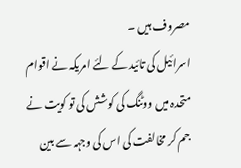مصروف ہیں ۔
اسرائیل کی تائید کے لئے امریکہ نے اقوام متحدہ میں ووٹنگ کی کوشش کی تو کویت نے جم کر مخالفت کی اس کی وجہہ سے بین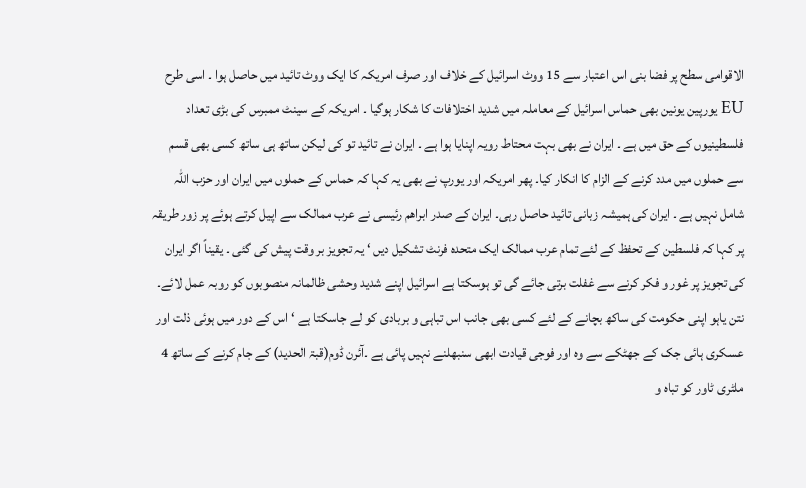الاقوامی سطح پر فضا بنی اس اعتبار سے 15 ووٹ اسرائیل کے خلاف اور صرف امریکہ کا ایک ووٹ تائید میں حاصل ہوا ۔ اسی طرح EU یورپین یونین بھی حماس اسرائیل کے معاملہ میں شدید اختلافات کا شکار ہوگیا ۔ امریکہ کے سینٹ ممبرس کی بڑی تعداد فلسطینیوں کے حق میں ہے ۔ ایران نے بھی بہت محتاط رویہ اپنایا ہوا ہے ۔ ایران نے تائید تو کی لیکن ساتھ ہی ساتھ کسی بھی قسم سے حملوں میں مدد کرنے کے الزام کا انکار کیا۔ پھر امریکہ اور یورپ نے بھی یہ کہا کہ حماس کے حملوں میں ایران اور حزب اللہ شامل نہیں ہے ۔ ایران کی ہمیشہ زبانی تائید حاصل رہی۔ ایران کے صدر ابراھم رئیسی نے عرب ممالک سے اپیل کرتے ہوئے پر زور طریقہ پر کہا کہ فلسطین کے تحفظ کے لئے تمام عرب ممالک ایک متحدہ فرنٹ تشکیل دیں ‘ یہ تجویز بر وقت پیش کی گئی ۔ یقیناً اگر ایران کی تجویز پر غور و فکر کرنے سے غفلت برتی جائے گی تو ہوسکتا ہے اسرائیل اپنے شدید وحشی ظالمانہ منصوبوں کو روبہ عمل لائے۔ نتن یاہو اپنی حکومت کی ساکھ بچانے کے لئے کسی بھی جانب اس تباہی و بربادی کو لے جاسکتا ہے ‘ اس کے دور میں ہوئی ذلت اور عسکری ہائی جک کے جھٹکے سے وہ اور فوجی قیادت ابھی سنبھلنے نہیں پائی ہے ۔آئرن ڈوم(قبۃ الحدید) کے جام کرنے کے ساتھ 4 ملٹری ٹاور کو تباہ و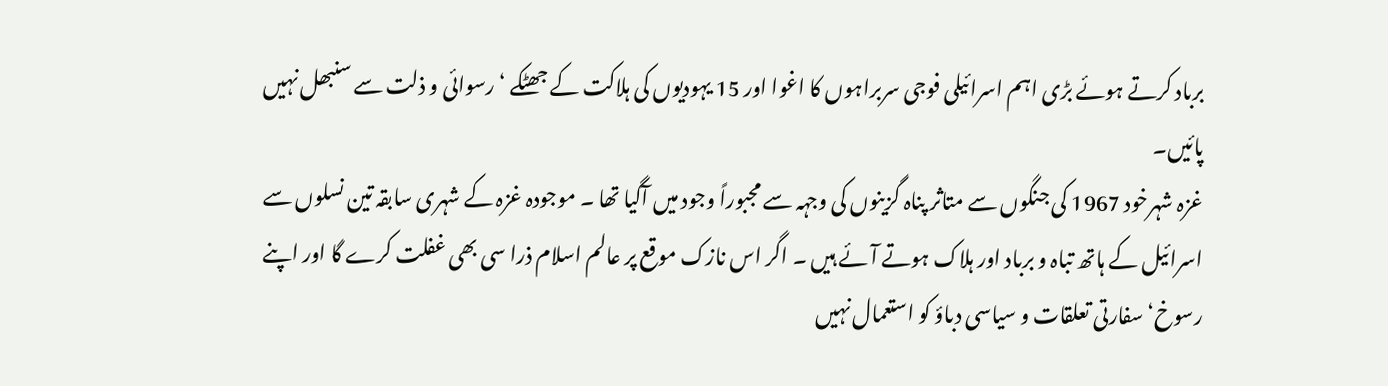برباد کرتے ہوئے بڑی اہم اسرائیلی فوجی سربراہوں کا اغوا اور 15 یہودیوں کی ہلاکت کے جھٹکے ‘ رسوائی و ذلت سے سنبھل نہیں پائیں۔
غزہ شہرخود 1967 کی جنگوں سے متاثر پناہ گزینوں کی وجہہ سے مجبوراً وجود میں آگیا تھا ۔ موجودہ غزہ کے شہری سابقہ تین نسلوں سے اسرائیل کے ہاتھ تباہ و برباد اور ہلاک ہوتے آئے ہیں ۔ اگر اس نازک موقع پر عالم اسلام ذرا سی بھی غفلت کرے گا اور اپنے رسوخ‘ سفارتی تعلقات و سیاسی دباؤ کو استعمال نہیں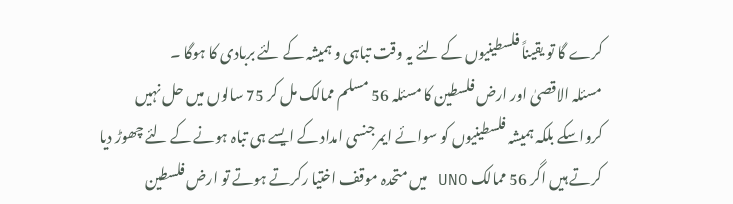کرے گا تو یقیناً فلسطینیوں کے لئے یہ وقت تباہی و ہمیشہ کے لئے بربادی کا ہوگا ۔
مسئلہ الاقصیٰ اور ارض فلسطین کا مسئلہ 56 مسلم ممالک مل کر 75 سالوں میں حل نہیں کرواسکے بلکہ ہمیشہ فلسطینیوں کو سوائے ایمرجنسی امداد کے ایسے ہی تباہ ہونے کے لئے چھوڑ دیا کرتے ہیں اگر 56 ممالک UNO میں متحدہ موقف اختیا رکرتے ہوتے تو ارض فلسطین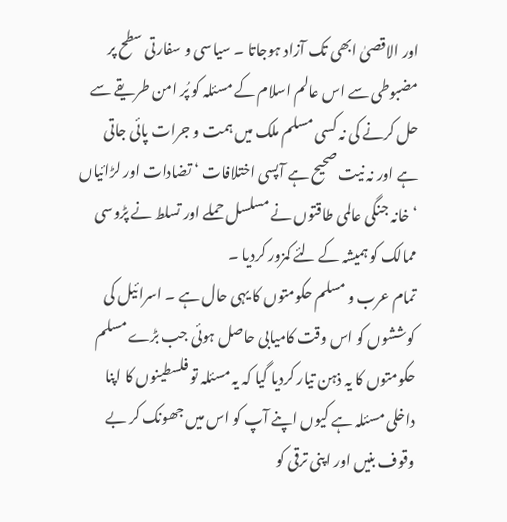اور الاقصیٰ ابھی تک آزاد ہوجاتا ۔ سیاسی و سفارتی سطح پر مضبوطی سے اس عالم اسلام کے مسئلہ کو پُر امن طریقے سے حل کرنے کی نہ کسی مسلم ملک میں ہمت و جرات پائی جاتی ہے اور نہ نیت صحیح ہے آپسی اختلافات ‘ تضادات اور لڑائیاں ‘ خانہ جنگی عالمی طاقتوں نے مسلسل حملے اور تسلط نے پڑوسی ممالک کو ہمیشہ کے لئے کمزور کردیا ۔
تمام عرب و مسلم حکومتوں کا یہی حال ہے ۔ اسرائیل کی کوششوں کو اس وقت کامیابی حاصل ہوئی جب بڑے مسلم حکومتوں کا یہ ذہن تیار کردیا گیا کہ یہ مسئلہ تو فلسطینوں کا اپنا داخلی مسئلہ ہے کیوں اپنے آپ کو اس میں جھونک کر بے وقوف بنیں اور اپنی ترقی کو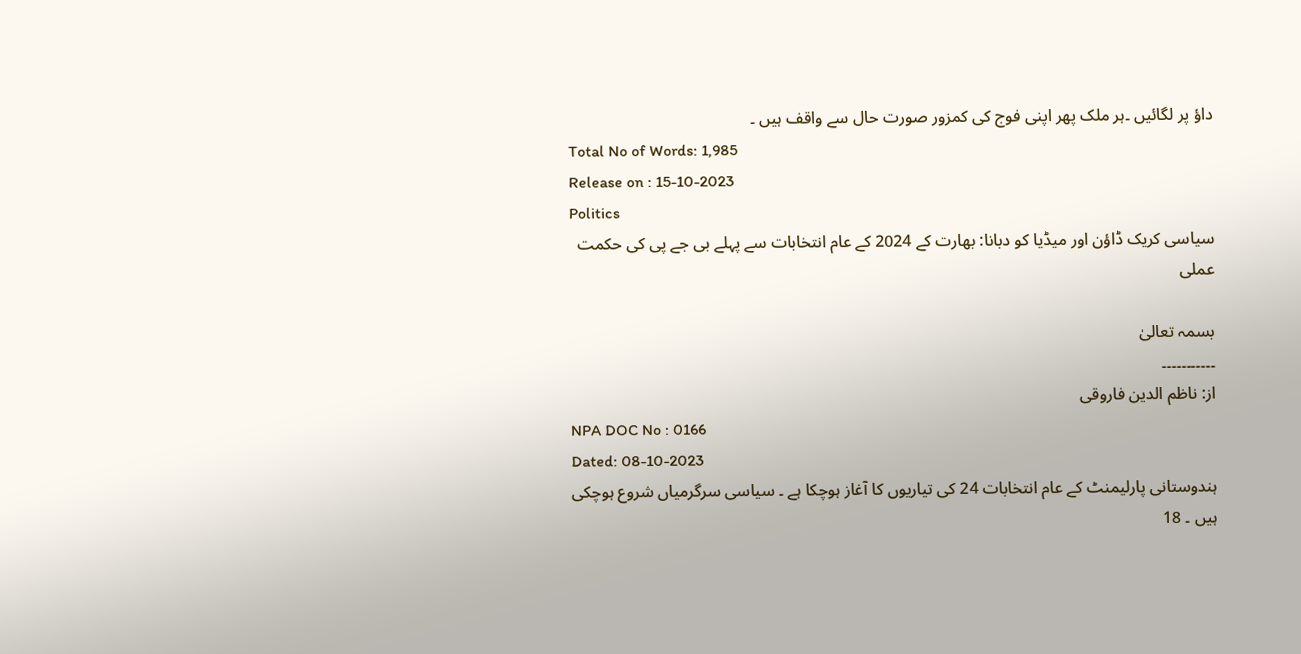داؤ پر لگائیں ۔ہر ملک پھر اپنی فوج کی کمزور صورت حال سے واقف ہیں ۔
Total No of Words: 1,985
Release on : 15-10-2023
Politics
سیاسی کریک ڈاؤن اور میڈیا کو دبانا: بھارت کے 2024 کے عام انتخابات سے پہلے بی جے پی کی حکمت عملی

بسمہ تعالیٰ
۔۔۔۔۔۔۔۔۔۔۔
از: ناظم الدین فاروقی
NPA DOC No : 0166
Dated: 08-10-2023
ہندوستانی پارلیمنٹ کے عام انتخابات 24 کی تیاریوں کا آغاز ہوچکا ہے ۔ سیاسی سرگرمیاں شروع ہوچکی ہیں ۔ 18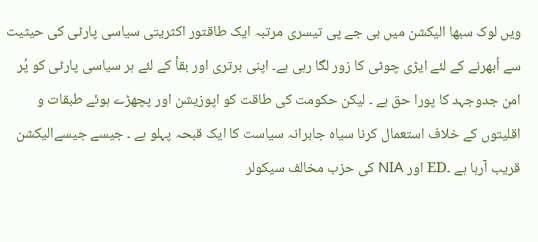ویں لوک سبھا الیکشن میں بی جے پی تیسری مرتبہ ایک طاقتور اکثریتی سیاسی پارٹی کی حیثیت سے اُبھرنے کے لئے ایڑی چوٹی کا زور لگا رہی ہے۔ اپنی برتری اور بقأ کے لئے ہر سیاسی پارٹی کو پُر امن جدوجہد کا پورا حق ہے ۔ لیکن حکومت کی طاقت کو اپوزیشن اور پچھڑے ہوئے طبقات و اقلیتوں کے خلاف استعمال کرنا سیاہ جابرانہ سیاست کا ایک قبحہ پہلو ہے ۔ جیسے جیسےالیکشن قریب آرہا ہے ۔ED اور NIA کی حزب مخالف سیکولر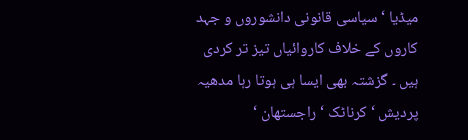میڈیا ‘ سیاسی قانونی دانشوروں و جہد کاروں کے خلاف کاروائیاں تیز تر کردی ہیں ۔ گزشتہ بھی ایسا ہی ہوتا رہا مدھیہ پردیش ‘ کرناٹک ‘ راجستھان ‘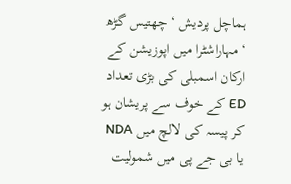ہماچل پردیش ‘ چھتیس گڑھ ‘ مہاراشٹرا میں اپوزیشن کے ارکان اسمبلی کی بڑی تعداد ED کے خوف سے پریشان ہو کر پیسہ کی لالچ میں NDA یا بی جے پی میں شمولیت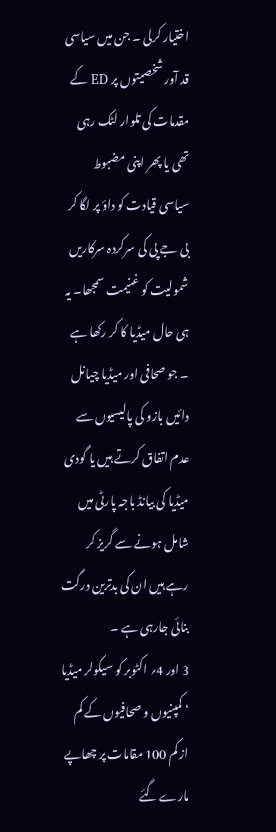اختیار کرلی ۔ جن میں سیاسی قد آور شخصیتوں پر ED کے مقدمات کی تلوار لٹک رہی تھی یا پھر اپنی مضبوط سیاسی قیادت کو داؤ پر لگا کر بی جے پی کی سرکردہ سرکاریں شمولیت کو غنیمت سمجھا۔ یہ ہی حال میڈیا کا کر رکھا ہے ۔ جو صحافی اور میڈیا چیانل دائیں بازو کی پالیسیوں سے عدم اتفاق کرتے ہیں یا گودی میڈیا کی بیانڈ باجہ پارٹی میں شامل ہونے سے گریز کر رہے ہیں ان کی بدترین درگت بنائی جارہی ہے ۔
3 اور 4؍ اکٹوبر کو سیکولر میڈیا ‘ کمپنیوں و صحافیوں کے کم از کم 100 مقامات پر چھاپے مارے گئے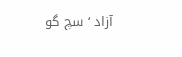آزاد ‘ سچ گو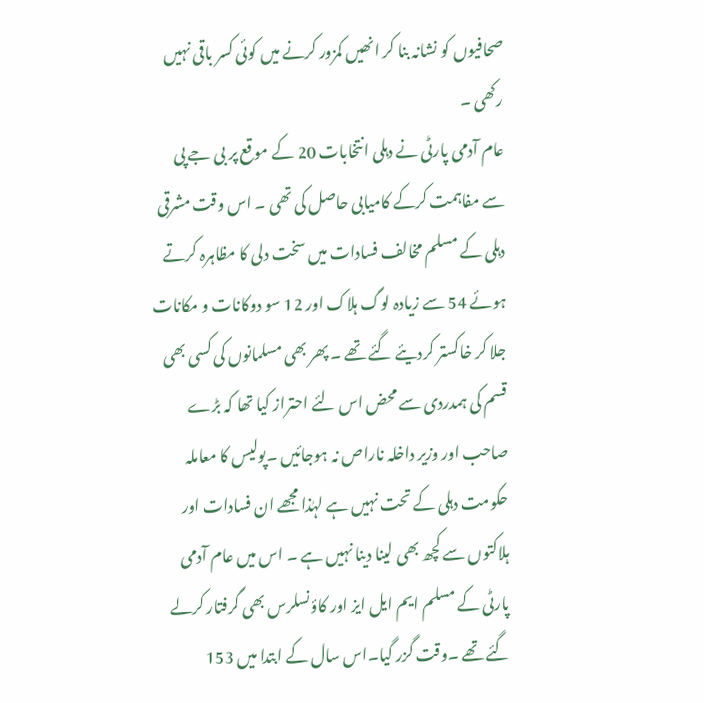صحافیوں کو نشانہ بنا کر انھیں کمزور کرنے میں کوئی کسر باقی نہیں رکھی ۔
عام آدمی پارٹی نے دہلی انتخابات 20 کے موقع پر بی جے پی سے مفاہمت کرکے کامیابی حاصل کی تھی ۔ اس وقت مشرقی دہلی کے مسلم مخالف فسادات میں سخت دلی کا مظاہرہ کرتے ہوئے 54 سے زیادہ لوگ ہلاک اور 12 سو دوکانات و مکانات جلا کر خاکستر کردیئے گئے تھے ۔ پھر بھی مسلمانوں کی کسی بھی قسم کی ہمدردی سے محض اس لئے احتراز کیا تھا کہ بڑے صاحب اور وزیر داخلہ ناراص نہ ہوجائیں ۔پولیس کا معاملہ حکومت دہلی کے تحت نہیں ہے لہٰذا مجھے ان فسادات اور ہلاکتوں سے کچھ بھی لینا دینا نہیں ہے ۔ اس میں عام آدمی پارٹی کے مسلم ایم ایل ایز اور کاؤنسلرس بھی گرفتار کرلے گئے تھے ۔وقت گزر گیا۔اس سال کے ابتدا میں 153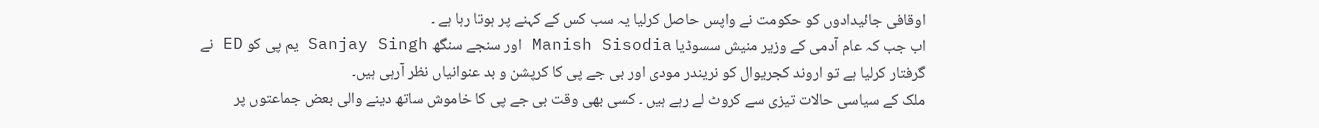اوقافی جائیدادوں کو حکومت نے واپس حاصل کرلیا یہ سب کس کے کہنے پر ہوتا رہا ہے ۔
اب جب کہ عام آدمی کے وزیر منیش سسوڈیا Manish Sisodia اور سنجے سنگھ Sanjay Singh یم پی کو ED نے گرفتار کرلیا ہے تو اروند کجریوال کو نریندر مودی اور بی جے پی کا کرپشن و بد عنوانیاں نظر آرہی ہیں۔
ملک کے سیاسی حالات تیزی سے کروٹ لے رہے ہیں ۔ کسی بھی وقت بی جے پی کا خاموش ساتھ دینے والی بعض جماعتوں پر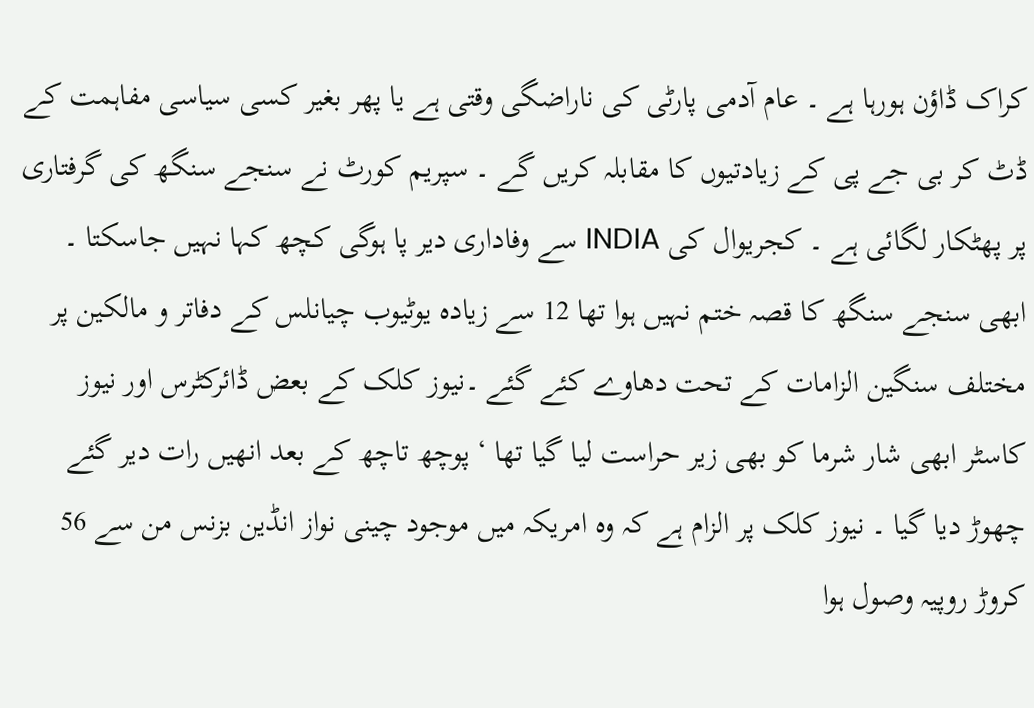کراک ڈاؤن ہورہا ہے ۔ عام آدمی پارٹی کی ناراضگی وقتی ہے یا پھر بغیر کسی سیاسی مفاہمت کے ڈٹ کر بی جے پی کے زیادتیوں کا مقابلہ کریں گے ۔ سپریم کورٹ نے سنجے سنگھ کی گرفتاری پر پھٹکار لگائی ہے ۔ کجریوال کی INDIA سے وفاداری دیر پا ہوگی کچھ کہا نہیں جاسکتا ۔
ابھی سنجے سنگھ کا قصہ ختم نہیں ہوا تھا 12 سے زیادہ یوٹیوب چیانلس کے دفاتر و مالکین پر مختلف سنگین الزامات کے تحت دھاوے کئے گئے ۔نیوز کلک کے بعض ڈائرکٹرس اور نیوز کاسٹر ابھی شار شرما کو بھی زیر حراست لیا گیا تھا ‘ پوچھ تاچھ کے بعد انھیں رات دیر گئے چھوڑ دیا گیا ۔ نیوز کلک پر الزام ہے کہ وہ امریکہ میں موجود چینی نواز انڈین بزنس من سے 56 کروڑ روپیہ وصول ہوا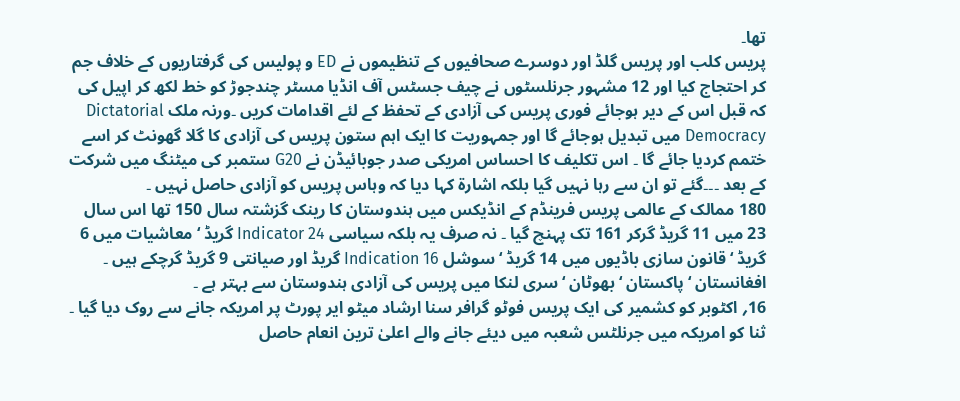تھا۔
پریس کلب اور پریس گلڈ اور دوسرے صحافیوں کے تنظیموں نے ED و پولیس کی گرفتاریوں کے خلاف جم کر احتجاج کیا اور 12 مشہور جرنلسٹوں نے چیف جسٹس آف انڈیا مسٹر چندجوڑ کو خط لکھ کر اپیل کی کہ قبل اس کے دیر ہوجائے فوری پریس کی آزادی کے تحفظ کے لئے اقدامات کریں ۔ورنہ ملک Dictatorial Democracy میں تبدیل ہوجائے گا اور جمہوریت کا ایک اہم ستون پریس کی آزادی کا گلا گھونٹ کر اسے ختمم کردیا جائے گا ۔ اس تکلیف کا احساس امریکی صدر جوبائیڈن نے G20 ستمبر کی میٹنگ میں شرکت کے بعد ۔۔۔گئے تو ان سے رہا نہیں گیا بلکہ اشارۃ کہا دیا کہ وہاس پریس کو آزادی حاصل نہیں ۔
180 ممالک کے عالمی پریس فرینڈم کے انڈیکس میں ہندوستان کا رینک گزشتہ سال 150 تھا اس سال 23 میں 11 گریڈ گرکر 161 تک پہنچ گیا ۔ نہ صرف یہ بلکہ سیاسی Indicator 24 گریڈ ‘ معاشیات میں 6 گریڈ ‘ قانون سازی باڈیوں میں 14 گریڈ ‘ سوشل Indication 16 گریڈ اور صیانتی 9 گریڈ گرچکے ہیں ۔ افغانستان ‘ پاکستان ‘ بھوٹان ‘ سری لنکا میں پریس کی آزادی ہندوستان سے بہتر ہے ۔
16؍ اکٹوبر کو کشمیر کی ایک پریس فوٹو گرافر سنا ارشاد میٹو ایر پورٹ پر امریکہ جانے سے روک دیا گیا ۔ ثنا کو امریکہ میں جرنلٹس شعبہ میں دیئے جانے والے اعلیٰ ترین انعام حاصل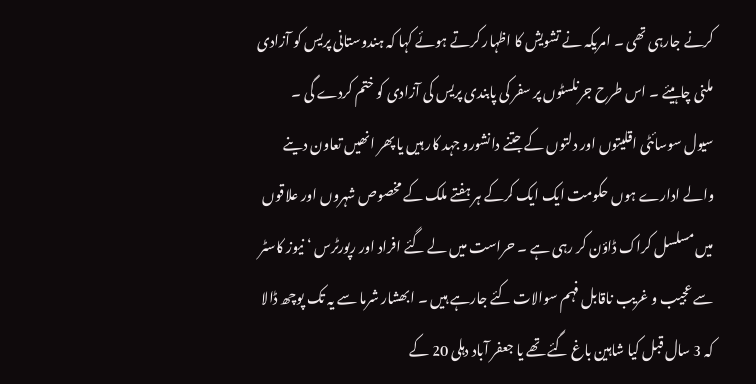کرنے جارہی تھی ۔ امریکہ نے تشویش کا اظہار کرتے ہوئے کہا کہ ہندوستانی پریس کو آزادی ملنی چاہیئے ۔ اس طرح جرنلسٹوں پر سفر کی پابندی پریس کی آزادی کو ختم کردے گی ۔
سیول سوسائٹی اقلیتوں اور دلتوں کے جتنے دانشورو جہد کار ہیں یا پھر انھیں تعاون دینے والے ادارے ہوں حکومت ایک ایک کرکے ہر ہفتے ملک کے مخصوص شہروں اور علاقوں میں مسلسل کراک ڈاؤن کر رہی ہے ۔ حراست میں لے گئے افراد اور رپورٹرس ‘ نیوز کاسٹر سے عجیب و غریب ناقابل فہم سوالات کئے جارہے ہیں ۔ ابھشار شرما سے یہ تک پوچھ ڈالا کہ 3 سال قبل کیا شاہین باغ گئے تھے یا جعفر آباد دہلی 20 کے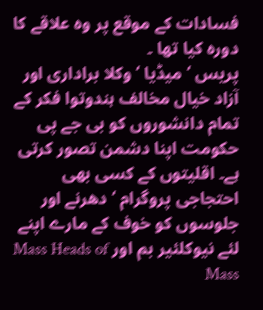فسادات کے موقع پر وہ علاقے کا دورہ کیا تھا ۔
پریس ‘ میڈیا ‘ وکلا براداری اور آزاد خیال مخالف ہندوتوا فکر کے تمام دانشوروں کو بی جے پی حکومت اپنا دشمن تصور کرتی ہے۔ اقلیتوں کے کسی بھی احتجاجی پروگرام ‘ دھرنے اور جلوسوں کو خوف کے مارے اپنے لئے نیوکلئیر بم اور Mass Heads of Mass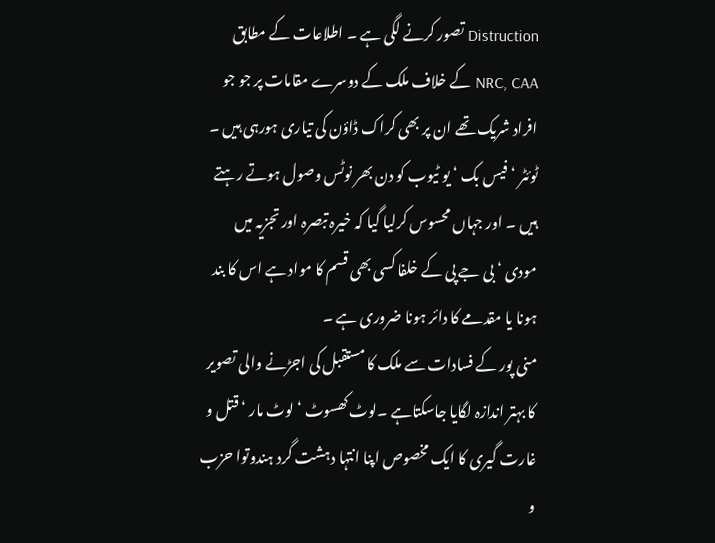Distruction تصور کرنے لگی ہے ۔ اطلاعات کے مطابق NRC, CAA کے خلاف ملک کے دوسرے مقامات پر جو جو افراد شریک تھے ان پر بھی کراک ڈاؤن کی تیاری ہورہی ہیں ۔ ٹوئٹر ‘ فیس بک ‘ یو ٹیوب کو دن بھر نوٹس وصول ہوتے رہتے ہیں ۔ اور جہاں محسوس کرلیا گیا کہ خیرہ تبصرہ اور تجزیہ میں مودی ‘ بی جے پی کے خلفا کسی بھی قسم کا مواد ہے اس کا بند ہونا یا مقدمے کا دائر ہونا ضروری ہے ۔
منی پور کے فسادات سے ملک کا مستقبل کی اجڑنے والی تصویر کا بہتر اندازہ لگایا جاسکتاہے ۔لوٹ کھسوٹ ‘ لوٹ مار ‘ قتل و غارت گیری کا ایک مخصوص اپنا انتہا دہشت گرد ہندوتوا حزب و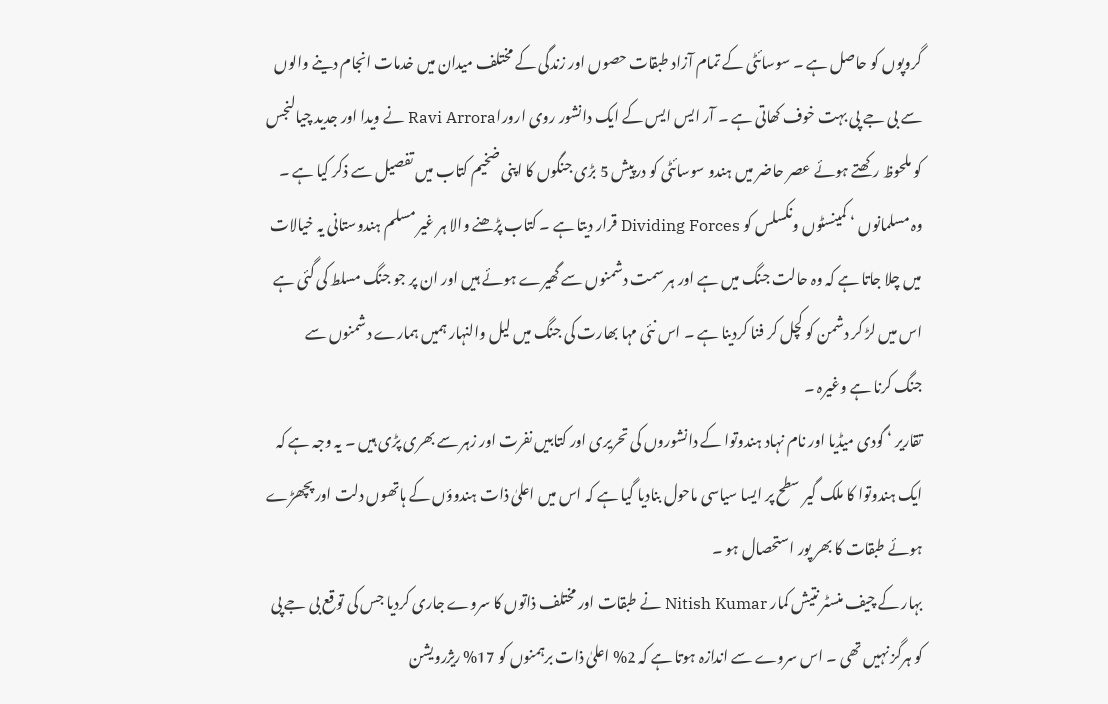گروپوں کو حاصل ہے ۔ سوسائٹی کے تمام آزاد طبقات حصوں اور زندگی کے مختلف میدان میں خدمات انجام دینے والوں سے بی جے پی بہت خوف کھاتی ہے ۔ آر ایس ایس کے ایک دانشور روی اروراRavi Arrora نے ویدا اور جدید چیالنجس کو ملحوظ رکھتے ہوئے عصر حاضر میں ہندو سوسائٹی کو درپیش 5 بڑی جنگوں کا اپنی ضخیم کتاب میں تفصیل سے ذکر کیا ہے ۔ وہ مسلمانوں ‘ کمینسٹوں ونکسلس کو Dividing Forces قرار دیتا ہے ۔ کتاب پڑھنے والا ہر غیر مسلم ہندوستانی یہ خیالات میں چلا جاتا ہے کہ وہ حالت جنگ میں ہے اور ہر سمت دشمنوں سے گھیرے ہوئے ہیں اور ان پر جو جنگ مسلط کی گئی ہے اس میں لڑ کر دشمن کو کچل کر فنا کردینا ہے ۔ اس نئی مہا بھارت کی جنگ میں لیل والنہار ہمیں ہمارے دشمنوں سے جنگ کرنا ہے وغیرہ ۔
تقاریر ‘ گودی میڈیا اور نام نہاد ہندوتوا کے دانشوروں کی تحریری اور کتابیں نفرت اور زہر سے بھری پڑی ہیں ۔ یہ وجہ ہے کہ ایک ہندوتوا کا ملک گیر سطح پر ایسا سیاسی ماحول بنادیا گیا ہے کہ اس میں اعلیٰ ذات ہندوؤں کے ہاتھوں دلت اور پچھڑے ہوئے طبقات کا بھر پور استحصال ہو ۔
بہار کے چیف منسٹر نتیش کمار Nitish Kumar نے طبقات اور مختلف ذاتوں کا سروے جاری کردیا جس کی توقع بی جے پی کو ہرگز نہیں تھی ۔ اس سروے سے اندازہ ہوتا ہے کہ 2% اعلیٰ ذات برہمنوں کو 17% ریژرویشن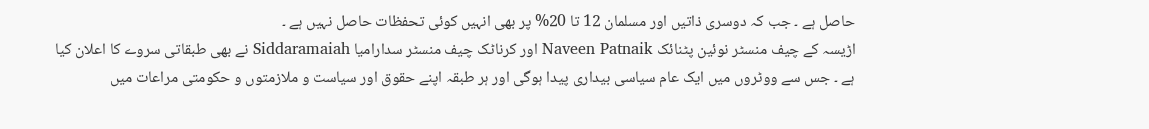حاصل ہے ۔ جب کہ دوسری ذاتیں اور مسلمان 12 تا 20% پر بھی انہیں کوئی تحفظات حاصل نہیں ہے ۔
اڑیسہ کے چیف منسٹر نوئین پٹنائک Naveen Patnaik اور کرناٹک چیف منسٹر سدارامیا Siddaramaiah نے بھی طبقاتی سروے کا اعلان کیا ہے ۔ جس سے ووٹروں میں ایک عام سیاسی بیداری پیدا ہوگی اور ہر طبقہ اپنے حقوق اور سیاست و ملازمتوں و حکومتی مراعات میں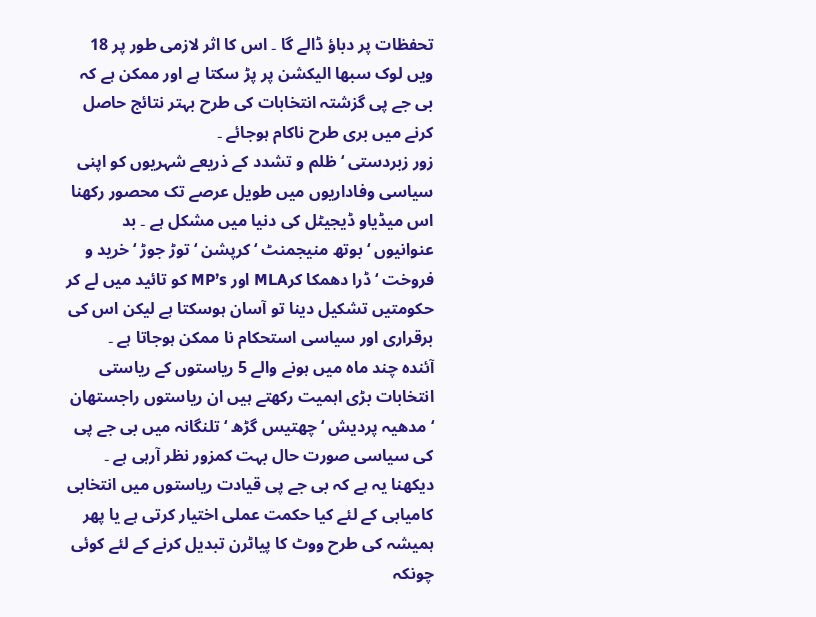تحفظات پر دباؤ ڈالے گا ۔ اس کا اثر لازمی طور پر 18 ویں لوک سبھا الیکشن پر پڑ سکتا ہے اور ممکن ہے کہ بی جے پی گزشتہ انتخابات کی طرح بہتر نتائج حاصل کرنے میں بری طرح ناکام ہوجائے ۔
زور زبردستی ‘ ظلم و تشدد کے ذریعے شہریوں کو اپنی سیاسی وفاداریوں میں طویل عرصے تک محصور رکھنا اس میڈیاو ڈیجیٹل کی دنیا میں مشکل ہے ۔ بد عنوانیوں ‘ بوتھ منیجمنٹ ‘ کرپشن ‘ توڑ جوڑ ‘ خرید و فروخت ‘ ڈرا دھمکا کرMLA اور MP’s کو تائید میں لے کر حکومتیں تشکیل دینا تو آسان ہوسکتا ہے لیکن اس کی برقراری اور سیاسی استحکام نا ممکن ہوجاتا ہے ۔
آئندہ چند ماہ میں ہونے والے 5 ریاستوں کے ریاستی انتخابات بڑی اہمیت رکھتے ہیں ان ریاستوں راجستھان ‘ مدھیہ پردیش ‘ چھتیس گڑھ ‘ تلنگانہ میں بی جے پی کی سیاسی صورت حال بہت کمزور نظر آرہی ہے ۔
دیکھنا یہ ہے کہ بی جے پی قیادت ریاستوں میں انتخابی کامیابی کے لئے کیا حکمت عملی اختیار کرتی ہے یا پھر ہمیشہ کی طرح ووٹ کا پیاٹرن تبدیل کرنے کے لئے کوئی چونکہ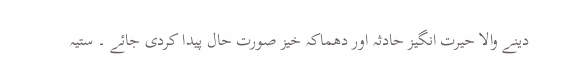دینے والا حیرت انگیز حادثہ اور دھماکہ خیز صورت حال پیدا کردی جائے ۔ ستیہ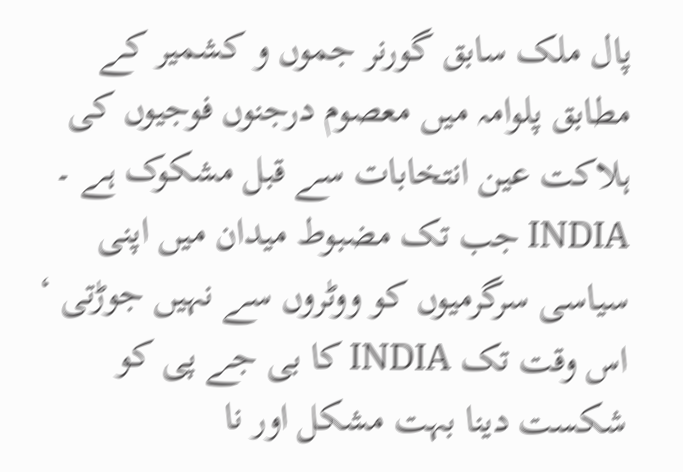پال ملک سابق گورنر جموں و کشمیر کے مطابق پلوامہ میں معصوم درجنوں فوجیوں کی ہلاکت عین انتخابات سے قبل مشکوک ہے ۔
INDIA جب تک مضبوط میدان میں اپنی سیاسی سرگرمیوں کو ووٹروں سے نہیں جوڑتی ‘ اس وقت تک INDIA کا بی جے پی کو شکست دینا بہت مشکل اور نا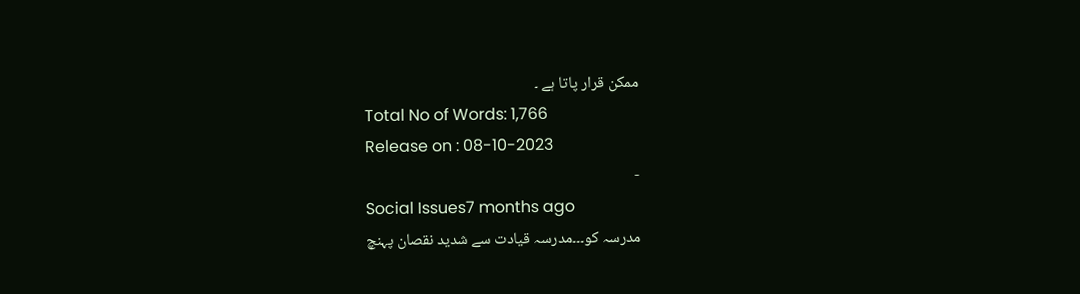ممکن قرار پاتا ہے ۔
Total No of Words: 1,766
Release on : 08-10-2023
-
Social Issues7 months ago
مدرسہ کو۔۔۔مدرسہ قیادت سے شدید نقصان پہنچ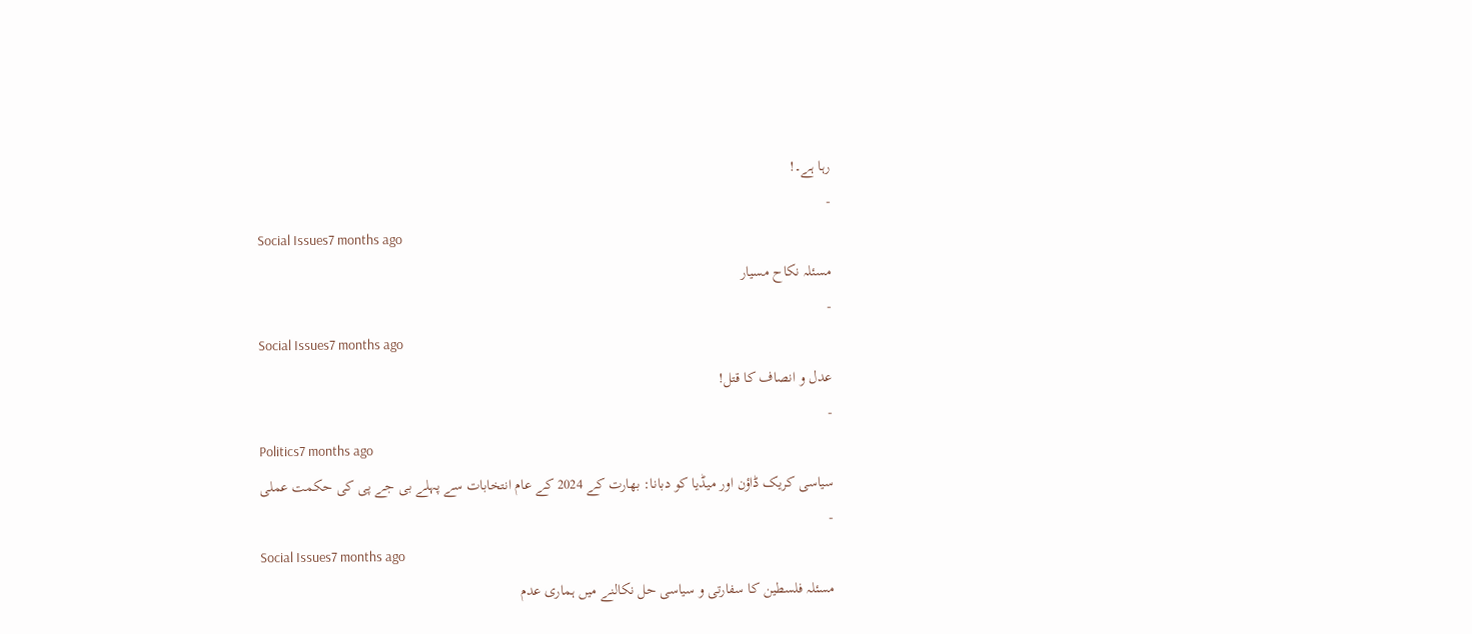رہا ہے۔!
-
Social Issues7 months ago
مسئلہ نکاح مسیار
-
Social Issues7 months ago
عدل و انصاف کا قتل!
-
Politics7 months ago
سیاسی کریک ڈاؤن اور میڈیا کو دبانا: بھارت کے 2024 کے عام انتخابات سے پہلے بی جے پی کی حکمت عملی
-
Social Issues7 months ago
مسئلہ فلسطین کا سفارتی و سیاسی حل نکالنے میں ہماری عدم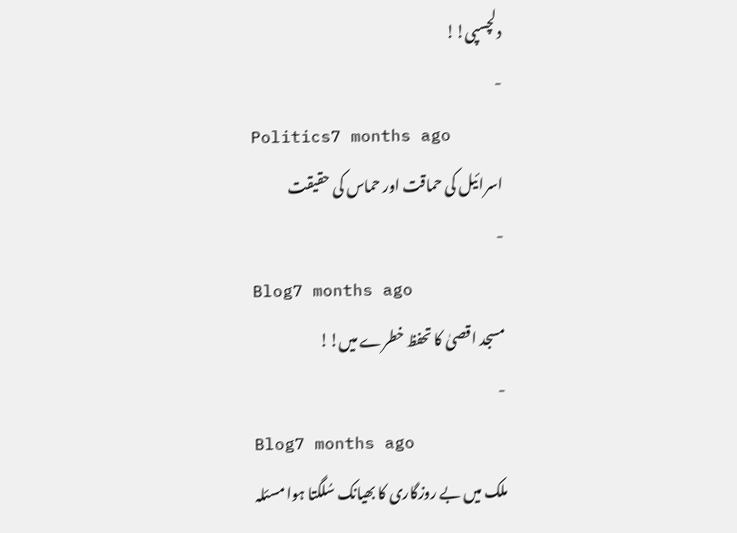دلچسپی!!
-
Politics7 months ago
اسرائیل کی حماقت اور حماس کی حقیقت
-
Blog7 months ago
مسجد اقصیٰ کا تحفظ خطرے میں!!
-
Blog7 months ago
ملک میں بے روزگاری کا بھیانک سُلگتا ہوا مسئلہ